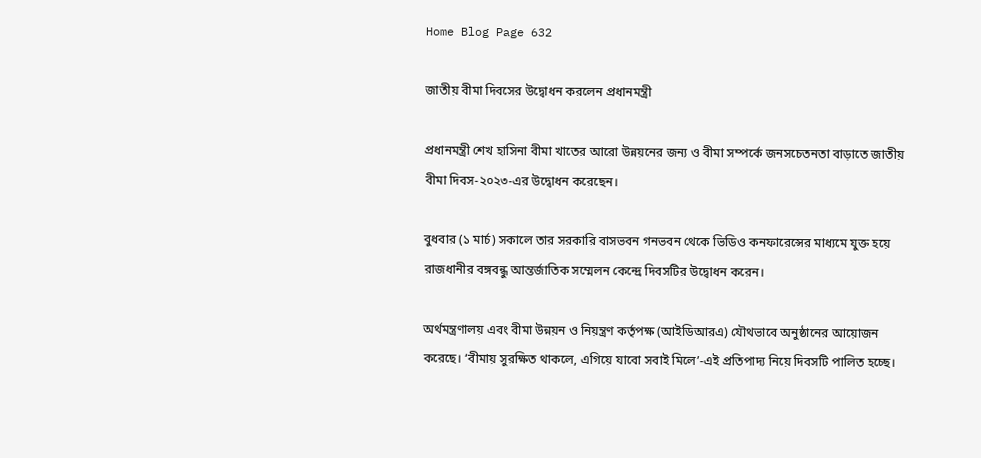Home Blog Page 632

জাতীয় বীমা দিবসের উদ্বোধন করলেন প্রধানমন্ত্রী

প্রধানমন্ত্রী শেখ হাসিনা বীমা খাতের আরো উন্নয়নের জন্য ও বীমা সম্পর্কে জনসচেতনতা বাড়াতে জাতীয় বীমা দিবস-২০২৩-এর উদ্বোধন করেছেন।

বুধবার (১ মার্চ) সকালে তার সরকারি বাসভবন গনভবন থেকে ভিডিও কনফারেন্সের মাধ্যমে যুক্ত হয়ে রাজধানীর বঙ্গবন্ধু আন্তর্জাতিক সম্মেলন কেন্দ্রে দিবসটির উদ্বোধন করেন।

অর্থমন্ত্রণালয় এবং বীমা উন্নয়ন ও নিয়ন্ত্রণ কর্তৃপক্ষ (আইডিআরএ) যৌথভাবে অনুষ্ঠানের আয়োজন করেছে। ‘বীমায় সুরক্ষিত থাকলে, এগিয়ে যাবো সবাই মিলে’-এই প্রতিপাদ্য নিয়ে দিবসটি পালিত হচ্ছে।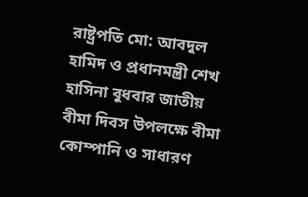রাষ্ট্রপতি মো: আবদুল হামিদ ও প্রধানমন্ত্রী শেখ হাসিনা বুধবার জাতীয় বীমা দিবস উপলক্ষে বীমা কোম্পানি ও সাধারণ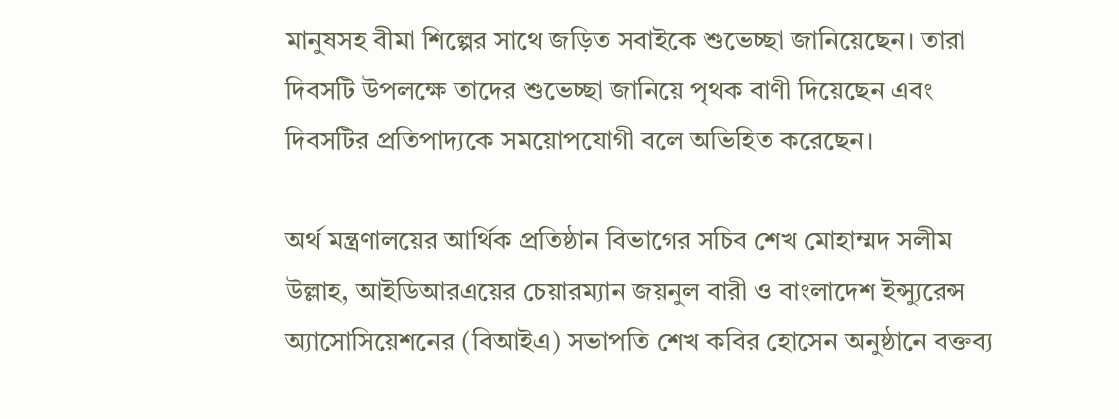মানুষসহ বীমা শিল্পের সাথে জড়িত সবাইকে শুভেচ্ছা জানিয়েছেন। তারা দিবসটি উপলক্ষে তাদের শুভেচ্ছা জানিয়ে পৃথক বাণী দিয়েছেন এবং দিবসটির প্রতিপাদ্যকে সময়োপযোগী বলে অভিহিত করেছেন।

অর্থ মন্ত্রণালয়ের আর্থিক প্রতিষ্ঠান বিভাগের সচিব শেখ মোহাম্মদ সলীম উল্লাহ, আইডিআরএয়ের চেয়ারম্যান জয়নুল বারী ও বাংলাদেশ ইন্স্যুরেন্স অ্যাসোসিয়েশনের (বিআইএ) সভাপতি শেখ কবির হোসেন অনুষ্ঠানে বক্তব্য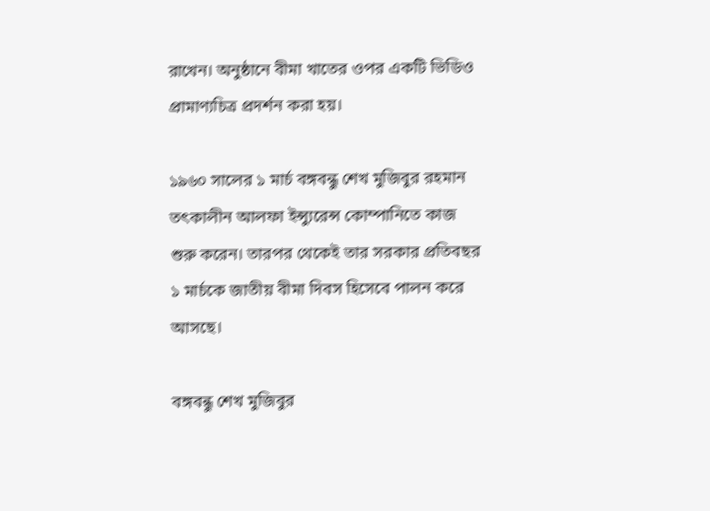রাখেন। অনুষ্ঠানে বীমা খাতের ওপর একটি ভিডিও প্রামাণ্যচিত্র প্রদর্শন করা হয়।

১৯৬০ সালের ১ মার্চ বঙ্গবন্ধু শেখ মুজিবুর রহমান তৎকালীন আলফা ইন্স্যুরেন্স কোম্পানিতে কাজ শুরু করেন। তারপর থেকেই তার সরকার প্রতিবছর ১ মার্চকে জাতীয় বীমা দিবস হিসেবে পালন করে আসছে।

বঙ্গবন্ধু শেখ মুজিবুর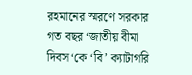রহমানের স্মরণে সরকার গত বছর ‘জাতীয় বীমা দিবস‘কে ‘বি’ ক্যাটাগরি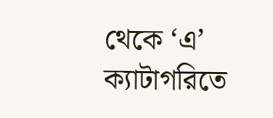থেকে ‘এ’ ক্যাটাগরিতে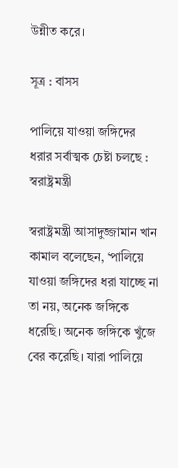উন্নীত করে।

সূত্র : বাসস

পালিয়ে যাওয়া জঙ্গিদের ধরার সর্বাত্মক চেষ্টা চলছে : স্বরাষ্ট্রমন্ত্রী

স্বরাষ্ট্রমন্ত্রী আসাদুজ্জামান খান কামাল বলেছেন, ‘পালিয়ে যাওয়া জঙ্গিদের ধরা যাচ্ছে না তা নয়, অনেক জঙ্গিকে ধরেছি। অনেক জঙ্গিকে খুঁজে বের করেছি। যারা পালিয়ে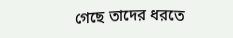গেছে তাদের ধরতে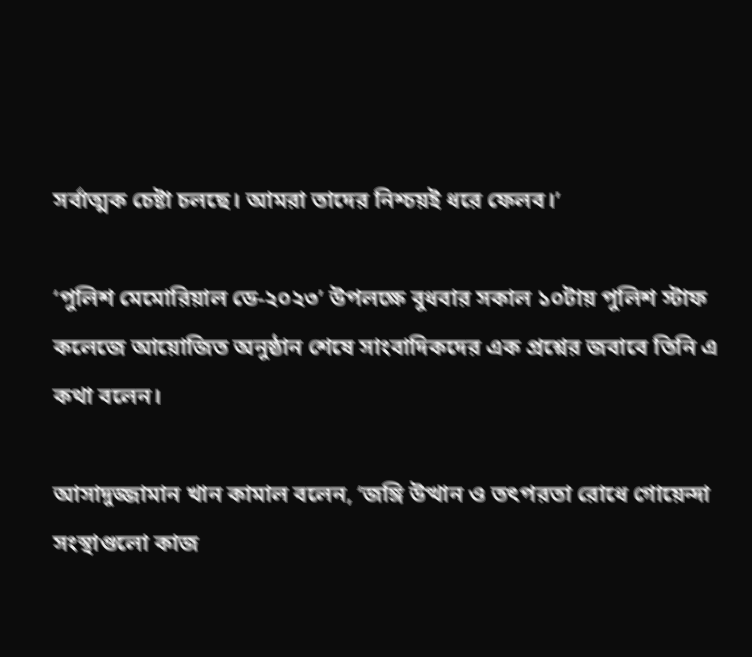সর্বাত্মক চেষ্টা চলছে। আমরা তাদের নিশ্চয়ই ধরে ফেলব।’

‘পুলিশ মেমোরিয়াল ডে-২০২৩’ উপলক্ষে বুধবার সকাল ১০টায় পুলিশ স্টাফ কলেজে আয়োজিত অনুষ্ঠান শেষে সাংবাদিকদের এক প্রশ্নের জবাবে তিনি এ কথা বলেন।

আসাদুজ্জামান খান কামাল বলেন, ‘জঙ্গি উত্থান ও তৎপরতা রোধে গোয়েন্দা সংস্থাগুলো কাজ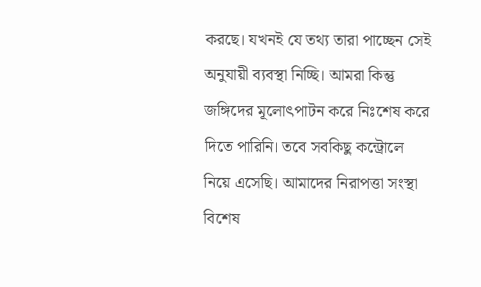করছে। যখনই যে তথ্য তারা পাচ্ছেন সেই অনুযায়ী ব্যবস্থা নিচ্ছি। আমরা কিন্তু জঙ্গিদের মূলোৎপাটন করে নিঃশেষ করে দিতে পারিনি। তবে সবকিছু কন্ট্রোলে নিয়ে এসেছি। আমাদের নিরাপত্তা সংস্থা বিশেষ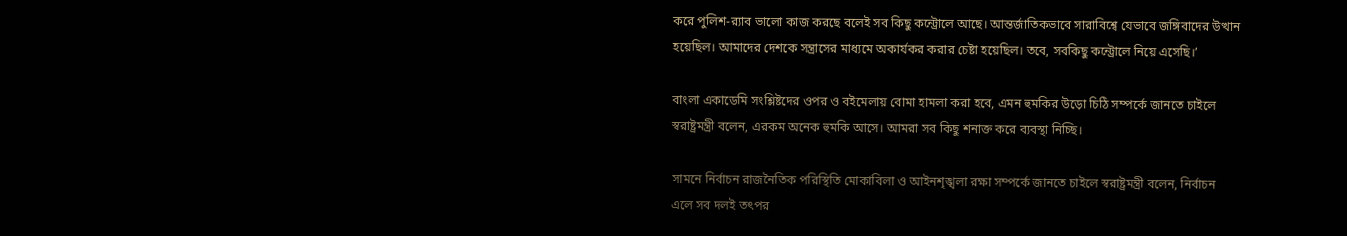করে পুলিশ-র‌্যাব ভালো কাজ করছে বলেই সব কিছু কন্ট্রোলে আছে। আন্তর্জাতিকভাবে সারাবিশ্বে যেভাবে জঙ্গিবাদের উত্থান হয়েছিল। আমাদের দেশকে সন্ত্রাসের মাধ্যমে অকার্যকর করার চেষ্টা হয়েছিল। তবে, সবকিছু কন্ট্রোলে নিয়ে এসেছি।’

বাংলা একাডেমি সংশ্লিষ্টদের ওপর ও বইমেলায় বোমা হামলা করা হবে, এমন হুমকির উড়ো চিঠি সম্পর্কে জানতে চাইলে স্বরাষ্ট্রমন্ত্রী বলেন, এরকম অনেক হুমকি আসে। আমরা সব কিছু শনাক্ত করে ব্যবস্থা নিচ্ছি।

সামনে নির্বাচন রাজনৈতিক পরিস্থিতি মোকাবিলা ও আইনশৃঙ্খলা রক্ষা সম্পর্কে জানতে চাইলে স্বরাষ্ট্রমন্ত্রী বলেন, নির্বাচন এলে সব দলই তৎপর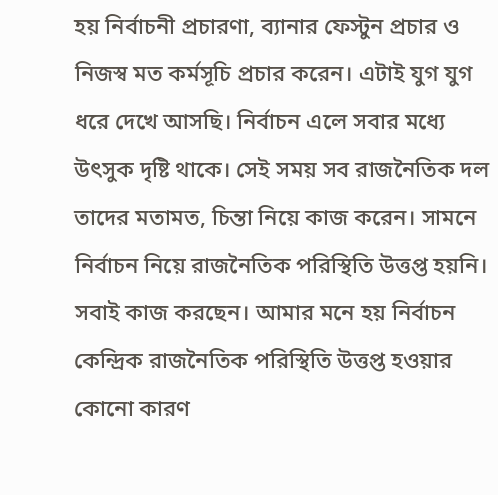হয় নির্বাচনী প্রচারণা, ব্যানার ফেস্টুন প্রচার ও নিজস্ব মত কর্মসূচি প্রচার করেন। এটাই যুগ যুগ ধরে দেখে আসছি। নির্বাচন এলে সবার মধ্যে উৎসুক দৃষ্টি থাকে। সেই সময় সব রাজনৈতিক দল তাদের মতামত, চিন্তা নিয়ে কাজ করেন। সামনে নির্বাচন নিয়ে রাজনৈতিক পরিস্থিতি উত্তপ্ত হয়নি। সবাই কাজ করছেন। আমার মনে হয় নির্বাচন কেন্দ্রিক রাজনৈতিক পরিস্থিতি উত্তপ্ত হওয়ার কোনো কারণ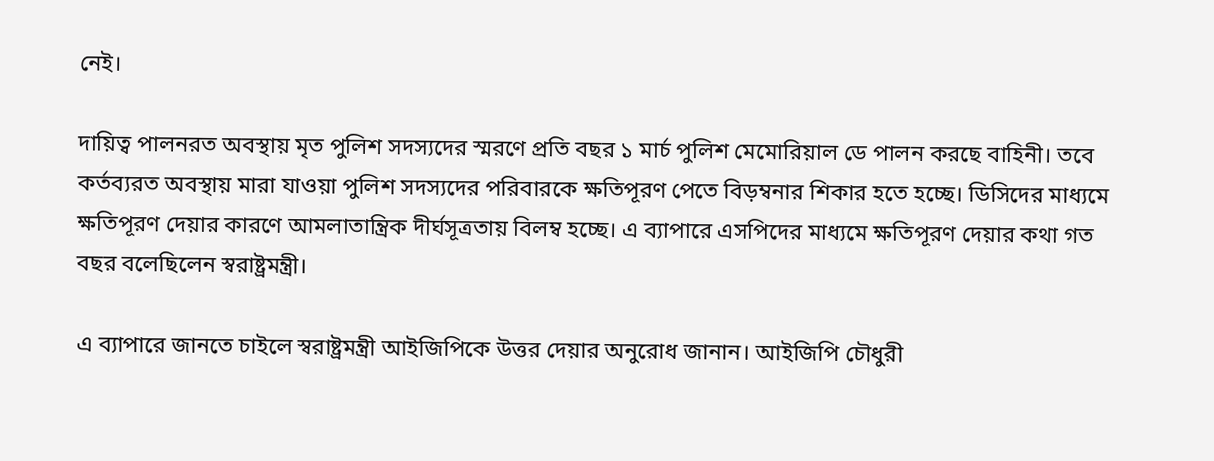নেই।

দায়িত্ব পালনরত অবস্থায় মৃত পুলিশ সদস্যদের স্মরণে প্রতি বছর ১ মার্চ পুলিশ মেমোরিয়াল ডে পালন করছে বাহিনী। তবে কর্তব্যরত অবস্থায় মারা যাওয়া পুলিশ সদস্যদের পরিবারকে ক্ষতিপূরণ পেতে বিড়ম্বনার শিকার হতে হচ্ছে। ডিসিদের মাধ্যমে ক্ষতিপূরণ দেয়ার কারণে আমলাতান্ত্রিক দীর্ঘসূত্রতায় বিলম্ব হচ্ছে। এ ব্যাপারে এসপিদের মাধ্যমে ক্ষতিপূরণ দেয়ার কথা গত বছর বলেছিলেন স্বরাষ্ট্রমন্ত্রী।

এ ব্যাপারে জানতে চাইলে স্বরাষ্ট্রমন্ত্রী আইজিপিকে উত্তর দেয়ার অনুরোধ জানান। আইজিপি চৌধুরী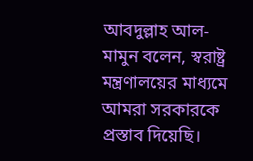আবদুল্লাহ আল-মামুন বলেন, স্বরাষ্ট্র মন্ত্রণালয়ের মাধ্যমে আমরা সরকারকে প্রস্তাব দিয়েছি।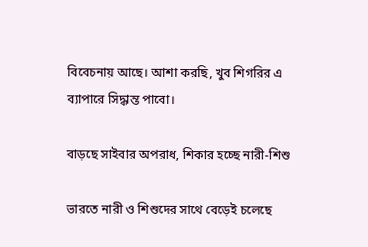বিবেচনায় আছে। আশা করছি, খুব শিগরির এ ব্যাপারে সিদ্ধান্ত পাবো।

বাড়ছে সাইবার অপরাধ, শিকার হচ্ছে নারী-শিশু

ভারতে নারী ও শিশুদের সাথে বেড়েই চলেছে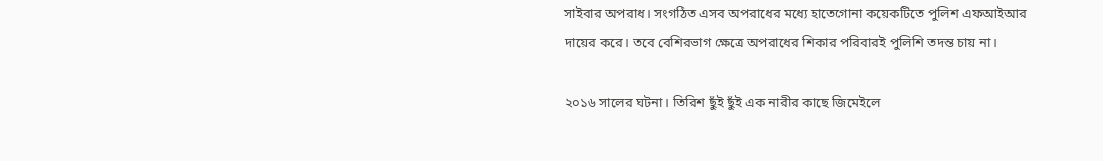সাইবার অপরাধ। সংগঠিত এসব অপরাধের মধ্যে হাতেগোনা কয়েকটিতে পুলিশ এফআইআর দায়ের করে। তবে বেশিরভাগ ক্ষেত্রে অপরাধের শিকার পরিবারই পুলিশি তদন্ত চায় না।

২০১৬ সালের ঘটনা। তিরিশ ছুঁই ছুঁই এক নারীর কাছে জিমেইলে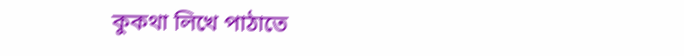কুকথা লিখে পাঠাতে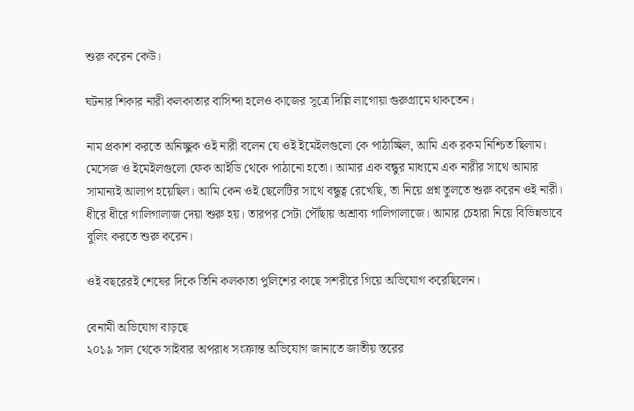শুরু করেন কেউ।

ঘটনার শিকার নারী কলকাতার বাসিন্দা হলেও কাজের সূত্রে দিল্লি লাগোয়া গুরুগ্রামে থাকতেন।

নাম প্রকাশ করতে অনিচ্ছুক ওই নারী বলেন যে ওই ইমেইলগুলো কে পাঠাচ্ছিল, আমি এক রকম নিশ্চিত ছিলাম। মেসেজ ও ইমেইলগুলো ফেক আইডি থেকে পাঠানো হতো। আমার এক বন্ধুর মাধ্যমে এক নারীর সাথে আমার সামান্যই আলাপ হয়েছিল। আমি কেন ওই ছেলেটির সাথে বন্ধুত্ব রেখেছি, তা নিয়ে প্রশ্ন তুলতে শুরু করেন ওই নারী। ধীরে ধীরে গালিগালাজ দেয়া শুরু হয়। তারপর সেটা পৌঁছায় অশ্রাব্য গালিগালাজে। আমার চেহারা নিয়ে বিভিন্নভাবে বুলিং করতে শুরু করেন।

ওই বছরেরই শেষের দিকে তিনি কলকাতা পুলিশের কাছে সশরীরে গিয়ে অভিযোগ করেছিলেন।

বেনামী অভিযোগ বাড়ছে
২০১৯ সাল থেকে সাইবার অপরাধ সংক্রান্ত অভিযোগ জানাতে জাতীয় স্তরের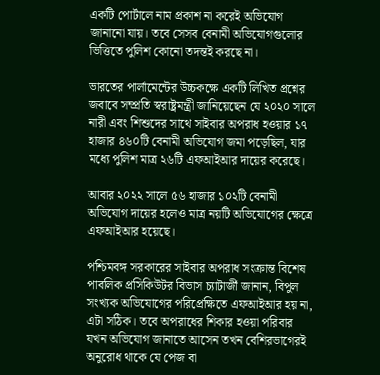একটি পোর্টালে নাম প্রকাশ না করেই অভিযোগ জানানো যায়। তবে সেসব বেনামী অভিযোগগুলোর ভিত্তিতে পুলিশ কোনো তদন্তই করছে না।

ভারতের পার্লামেন্টের উচ্চকক্ষে একটি লিখিত প্রশ্নের জবাবে সম্প্রতি স্বরাষ্ট্রমন্ত্রী জানিয়েছেন যে ২০২০ সালে নারী এবং শিশুদের সাথে সাইবার অপরাধ হওয়ার ১৭ হাজার ৪৬০টি বেনামী অভিযোগ জমা পড়েছিল, যার মধ্যে পুলিশ মাত্র ২৬টি এফআইআর দায়ের করেছে।

আবার ২০২২ সালে ৫৬ হাজার ১০২টি বেনামী অভিযোগ দায়ের হলেও মাত্র নয়টি অভিযোগের ক্ষেত্রে এফআইআর হয়েছে।

পশ্চিমবঙ্গ সরকারের সাইবার অপরাধ সংক্রান্ত বিশেষ পাবলিক প্রসিকিউটর বিভাস চ্যাটার্জী জানান, বিপুল সংখ্যক অভিযোগের পরিপ্রেক্ষিতে এফআইআর হয় না, এটা সঠিক। তবে অপরাধের শিকার হওয়া পরিবার যখন অভিযোগ জানাতে আসেন তখন বেশিরভাগেরই অনুরোধ থাকে যে পেজ বা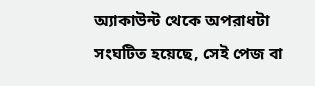অ্যাকাউন্ট থেকে অপরাধটা সংঘটিত হয়েছে, সেই পেজ বা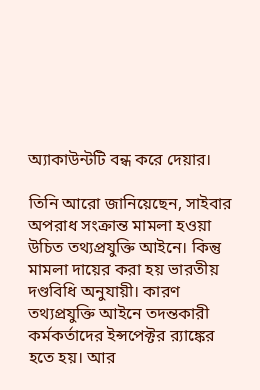অ্যাকাউন্টটি বন্ধ করে দেয়ার।

তিনি আরো জানিয়েছেন, সাইবার অপরাধ সংক্রান্ত মামলা হওয়া উচিত তথ্যপ্রযুক্তি আইনে। কিন্তু মামলা দায়ের করা হয় ভারতীয় দণ্ডবিধি অনুযায়ী। কারণ তথ্যপ্রযুক্তি আইনে তদন্তকারী কর্মকর্তাদের ইন্সপেক্টর র‍্যাঙ্কের হতে হয়। আর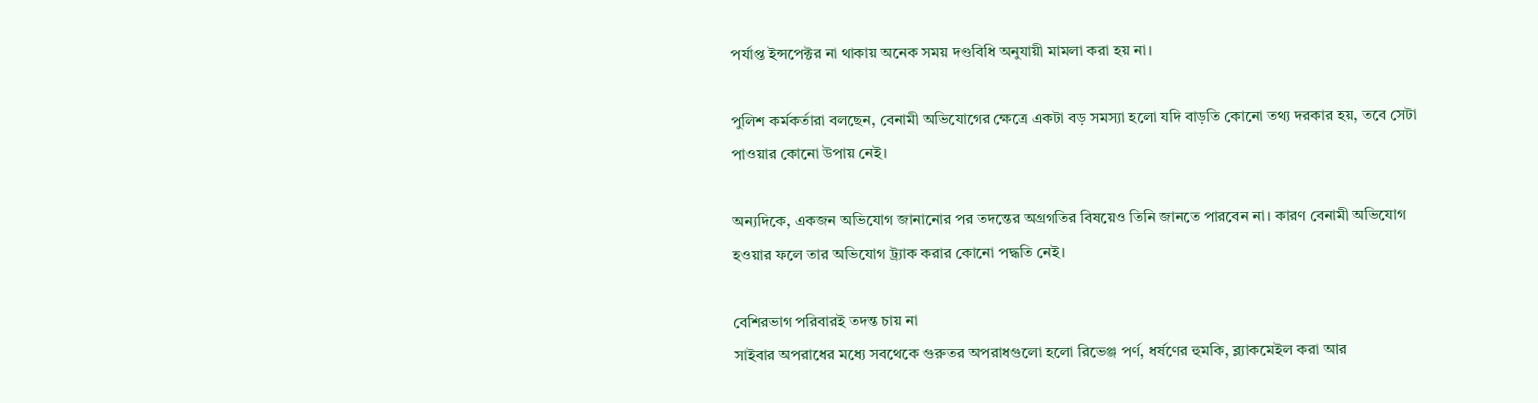পর্যাপ্ত ইন্সপেক্টর না থাকায় অনেক সময় দণ্ডবিধি অনুযায়ী মামলা করা হয় না।

পুলিশ কর্মকর্তারা বলছেন, বেনামী অভিযোগের ক্ষেত্রে একটা বড় সমস্যা হলো যদি বাড়তি কোনো তথ্য দরকার হয়, তবে সেটা পাওয়ার কোনো উপায় নেই।

অন্যদিকে, একজন অভিযোগ জানানোর পর তদন্তের অগ্রগতির বিষয়েও তিনি জানতে পারবেন না। কারণ বেনামী অভিযোগ হওয়ার ফলে তার অভিযোগ ট্র্যাক করার কোনো পদ্ধতি নেই।

বেশিরভাগ পরিবারই তদন্ত চায় না
সাইবার অপরাধের মধ্যে সবথেকে গুরুতর অপরাধগুলো হলো রিভেঞ্জ পর্ণ, ধর্ষণের হুমকি, ব্ল্যাকমেইল করা আর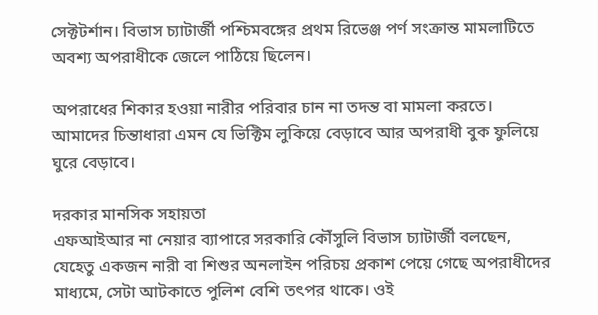সেক্টটর্শান। বিভাস চ্যাটার্জী পশ্চিমবঙ্গের প্রথম রিভেঞ্জ পর্ণ সংক্রান্ত মামলাটিতে অবশ্য অপরাধীকে জেলে পাঠিয়ে ছিলেন।

অপরাধের শিকার হওয়া নারীর পরিবার চান না তদন্ত বা মামলা করতে। আমাদের চিন্তাধারা এমন যে ভিক্টিম লুকিয়ে বেড়াবে আর অপরাধী বুক ফুলিয়ে ঘুরে বেড়াবে।

দরকার মানসিক সহায়তা
এফআইআর না নেয়ার ব্যাপারে সরকারি কৌঁসুলি বিভাস চ্যাটার্জী বলছেন, যেহেতু একজন নারী বা শিশুর অনলাইন পরিচয় প্রকাশ পেয়ে গেছে অপরাধীদের মাধ্যমে, সেটা আটকাতে পুলিশ বেশি তৎপর থাকে। ওই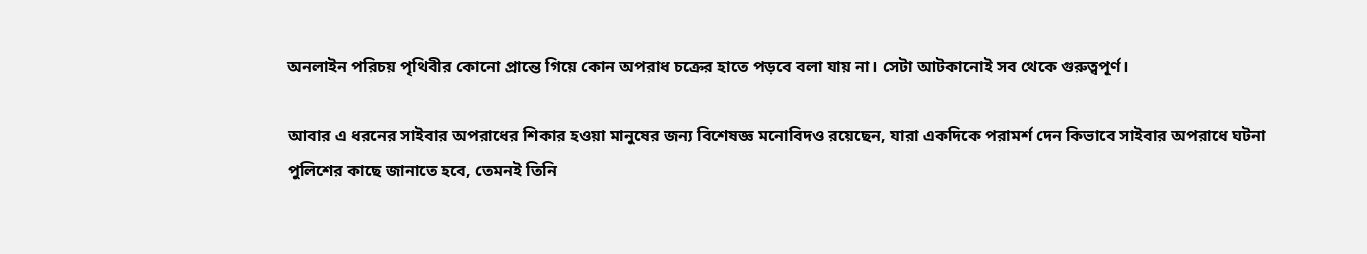অনলাইন পরিচয় পৃথিবীর কোনো প্রান্তে গিয়ে কোন অপরাধ চক্রের হাতে পড়বে বলা যায় না। সেটা আটকানোই সব থেকে গুরুত্বপূর্ণ।

আবার এ ধরনের সাইবার অপরাধের শিকার হওয়া মানুষের জন্য বিশেষজ্ঞ মনোবিদও রয়েছেন, যারা একদিকে পরামর্শ দেন কিভাবে সাইবার অপরাধে ঘটনা পুলিশের কাছে জানাতে হবে, তেমনই তিনি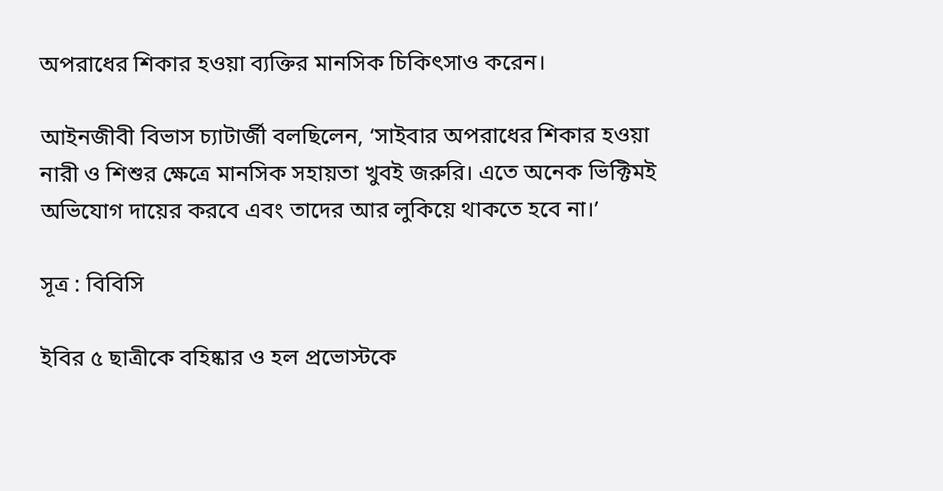অপরাধের শিকার হওয়া ব্যক্তির মানসিক চিকিৎসাও করেন।

আইনজীবী বিভাস চ্যাটার্জী বলছিলেন, ‘সাইবার অপরাধের শিকার হওয়া নারী ও শিশুর ক্ষেত্রে মানসিক সহায়তা খুবই জরুরি। এতে অনেক ভিক্টিমই অভিযোগ দায়ের করবে এবং তাদের আর লুকিয়ে থাকতে হবে না।’

সূত্র : বিবিসি

ইবির ৫ ছাত্রীকে বহিষ্কার ও হল প্রভোস্টকে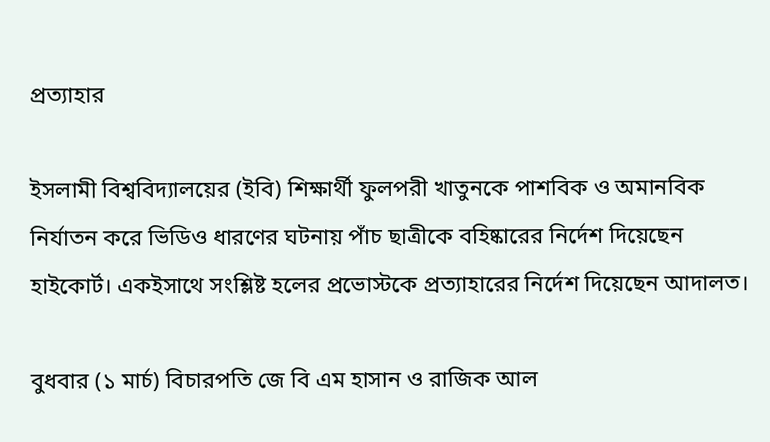প্রত্যাহার

ইসলামী বিশ্ববিদ্যালয়ের (ইবি) শিক্ষার্থী ফুলপরী খাতুনকে পাশবিক ও অমানবিক নির্যাতন করে ভিডিও ধারণের ঘটনায় পাঁচ ছাত্রীকে বহিষ্কারের নির্দেশ দিয়েছেন হাইকোর্ট। একইসাথে সংশ্লিষ্ট হলের প্রভোস্টকে প্রত্যাহারের নির্দেশ দিয়েছেন আদালত।

বুধবার (১ মার্চ) বিচারপতি জে বি এম হাসান ও রাজিক আল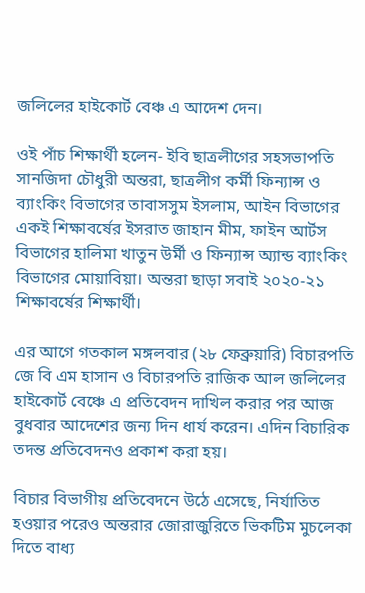জলিলের হাইকোর্ট বেঞ্চ এ আদেশ দেন।

ওই পাঁচ শিক্ষার্থী হলেন- ইবি ছাত্রলীগের সহসভাপতি সানজিদা চৌধুরী অন্তরা, ছাত্রলীগ কর্মী ফিন্যান্স ও ব্যাংকিং বিভাগের তাবাসসুম ইসলাম, আইন বিভাগের একই শিক্ষাবর্ষের ইসরাত জাহান মীম, ফাইন আর্টস বিভাগের হালিমা খাতুন উর্মী ও ফিন্যান্স অ্যান্ড ব্যাংকিং বিভাগের মোয়াবিয়া। অন্তরা ছাড়া সবাই ২০২০-২১ শিক্ষাবর্ষের শিক্ষার্থী।

এর আগে গতকাল মঙ্গলবার (২৮ ফেব্রুয়ারি) বিচারপতি জে বি এম হাসান ও বিচারপতি রাজিক আল জলিলের হাইকোর্ট বেঞ্চে এ প্রতিবেদন দাখিল করার পর আজ বুধবার আদেশের জন্য দিন ধার্য করেন। এদিন বিচারিক তদন্ত প্রতিবেদনও প্রকাশ করা হয়।

বিচার বিভাগীয় প্রতিবেদনে উঠে এসেছে, নির্যাতিত হওয়ার পরেও অন্তরার জোরাজুরিতে ভিকটিম মুচলেকা দিতে বাধ্য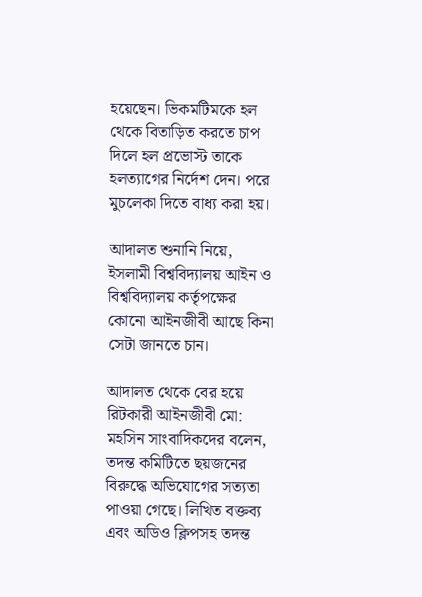হয়েছেন। ভিকমটিমকে হল থেকে বিতাড়িত করতে চাপ দিলে হল প্রভোস্ট তাকে হলত্যাগের নির্দেশ দেন। পরে মুচলেকা দিতে বাধ্য করা হয়।

আদালত শুনানি নিয়ে, ইসলামী বিশ্ববিদ্যালয় আইন ও বিশ্ববিদ্যালয় কর্তৃপক্ষের কোনো আইনজীবী আছে কিনা সেটা জানতে চান।

আদালত থেকে বের হয়ে রিটকারী আইনজীবী মো: মহসিন সাংবাদিকদের বলেন, তদন্ত কমিটিতে ছয়জনের বিরুদ্ধে অভিযোগের সত্যতা পাওয়া গেছে। লিখিত বক্তব্য এবং অডিও ক্লিপসহ তদন্ত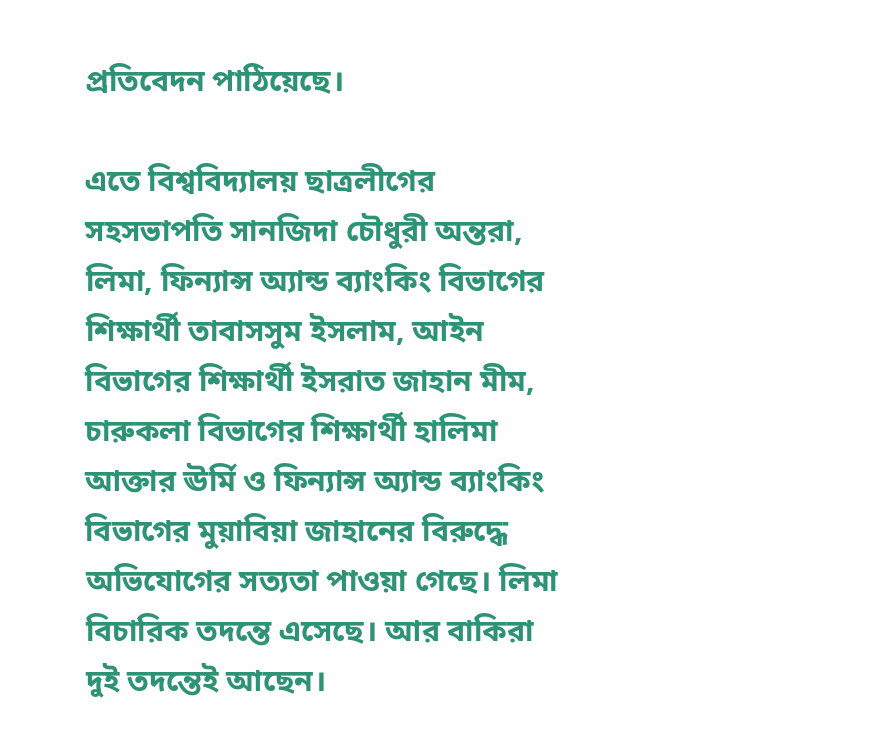প্রতিবেদন পাঠিয়েছে।

এতে বিশ্ববিদ্যালয় ছাত্রলীগের সহসভাপতি সানজিদা চৌধুরী অন্তরা, লিমা, ফিন্যান্স অ্যান্ড ব্যাংকিং বিভাগের শিক্ষার্থী তাবাসসুম ইসলাম, আইন বিভাগের শিক্ষার্থী ইসরাত জাহান মীম, চারুকলা বিভাগের শিক্ষার্থী হালিমা আক্তার ঊর্মি ও ফিন্যান্স অ্যান্ড ব্যাংকিং বিভাগের মুয়াবিয়া জাহানের বিরুদ্ধে অভিযোগের সত্যতা পাওয়া গেছে। লিমা বিচারিক তদন্তে এসেছে। আর বাকিরা দুই তদন্তেই আছেন।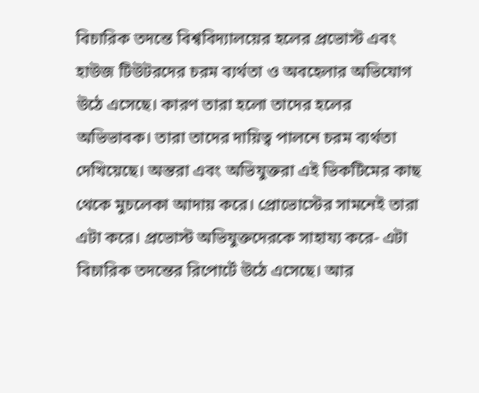বিচারিক তদন্তে বিশ্ববিদ্যালয়ের হলের প্রভোস্ট এবং হাউজ টিউটরদের চরম ব্যর্থতা ও অবহেলার অভিযোগ উঠে এসেছে। কারণ তারা হলো তাদের হলের অভিভাবক। তারা তাদের দায়িত্ব পালনে চরম ব্যর্থতা দেখিয়েছে। অন্তরা এবং অভিযুক্তরা এই ভিকটিমের কাছ থেকে মুচলেকা আদায় করে। প্রোভোস্টের সামনেই তারা এটা করে। প্রভোস্ট অভিযুক্তদেরকে সাহায্য করে- এটা বিচারিক তদন্তের রিপোর্টে উঠে এসেছে। আর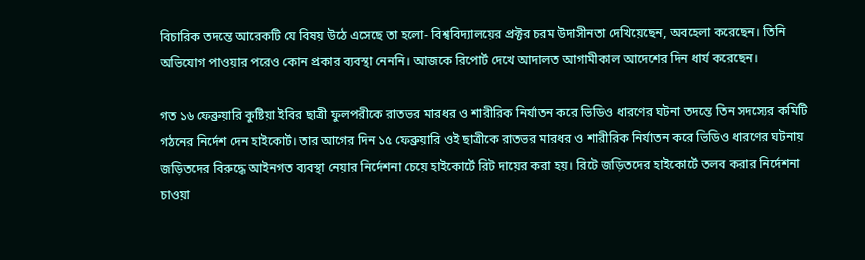বিচারিক তদন্তে আরেকটি যে বিষয় উঠে এসেছে তা হলো- বিশ্ববিদ্যালয়ের প্রক্টর চরম উদাসীনতা দেখিয়েছেন, অবহেলা করেছেন। তিনি অভিযোগ পাওয়ার পরেও কোন প্রকার ব্যবস্থা নেননি। আজকে রিপোর্ট দেখে আদালত আগামীকাল আদেশের দিন ধার্য করেছেন।

গত ১৬ ফেব্রুয়ারি কুষ্টিয়া ইবির ছাত্রী ফুলপরীকে রাতভর মারধর ও শারীরিক নির্যাতন করে ভিডিও ধারণের ঘটনা তদন্তে তিন সদস্যের কমিটি গঠনের নির্দেশ দেন হাইকোর্ট। তার আগের দিন ১৫ ফেব্রুয়ারি ওই ছাত্রীকে রাতভর মারধর ও শারীরিক নির্যাতন করে ভিডিও ধারণের ঘটনায় জড়িতদের বিরুদ্ধে আইনগত ব্যবস্থা নেয়ার নির্দেশনা চেয়ে হাইকোর্টে রিট দায়ের করা হয়। রিটে জড়িতদের হাইকোর্টে তলব করার নির্দেশনা চাওয়া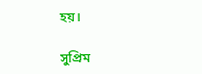হয়।

সুপ্রিম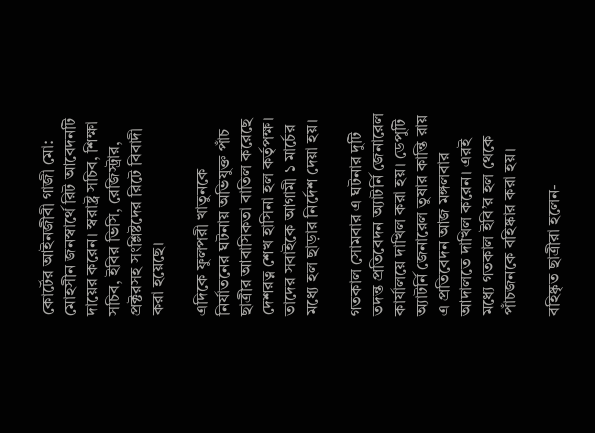কোর্টের আইনজীবী গাজী মো: মোহসীন জনস্বার্থে রিট আবেদনটি দায়ের করেন। স্বরাষ্ট্র সচিব, শিক্ষা সচিব, ইবির ভিসি, রেজিস্ট্রার, প্রক্টরসহ সংশ্লিষ্টদের রিটে বিবাদী করা হয়েছে।

এদিকে ফুলপরী খাতুনকে নির্যাতনের ঘটনায় অভিযুক্ত পাঁচ ছাত্রীর আবাসিকতা বাতিল করেছে দেশরত্ন শেখ হাসিনা হল কর্তৃপক্ষ। তাদের সবাইকে আগামী ১ মার্চের মধ্যে হল ছাড়ার নির্দেশ দেয়া হয়।

গতকাল সোমবার এ ঘটনার দুটি তদন্ত প্রতিবেদন অ্যাটর্নি জেনারেল কার্যালয়ে দাখিল করা হয়। ডেপুটি অ্যাটর্নি জেনারেল তুষার কান্তি রায় এ প্রতিবেদন আজ মঙ্গলবার আদালতে দাখিল করেন। এরই মধ্যে গতকাল ইবি’র হল থেকে পাঁচজনকে বহিষ্কার করা হয়।

বহিষ্কৃত ছাত্রীরা হলেন-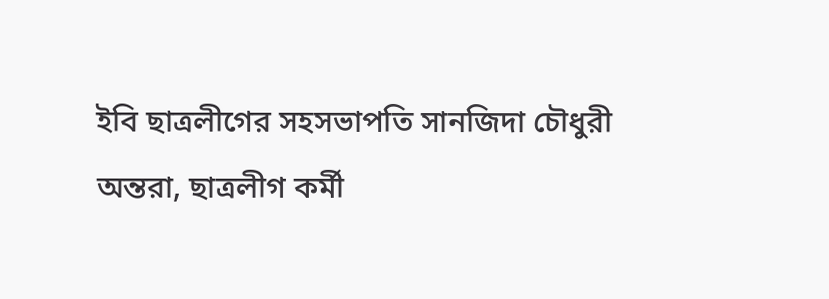ইবি ছাত্রলীগের সহসভাপতি সানজিদা চৌধুরী অন্তরা, ছাত্রলীগ কর্মী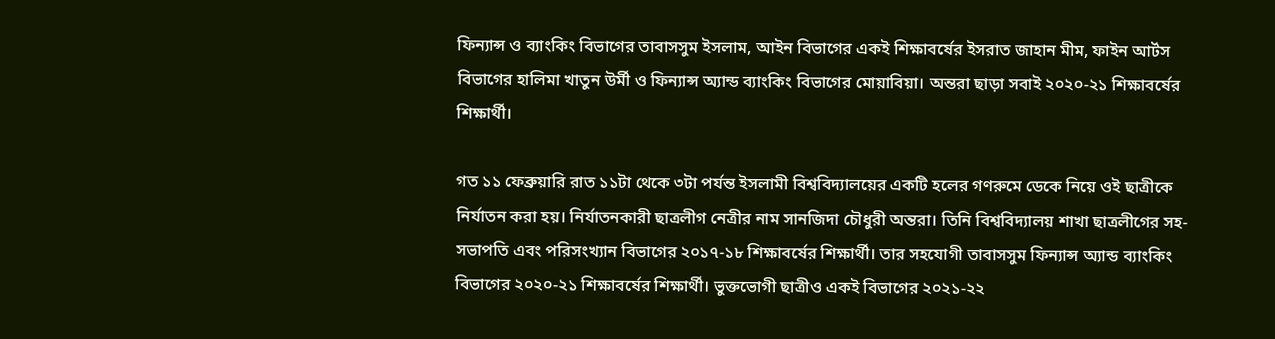ফিন্যান্স ও ব্যাংকিং বিভাগের তাবাসসুম ইসলাম, আইন বিভাগের একই শিক্ষাবর্ষের ইসরাত জাহান মীম, ফাইন আর্টস বিভাগের হালিমা খাতুন উর্মী ও ফিন্যান্স অ্যান্ড ব্যাংকিং বিভাগের মোয়াবিয়া। অন্তরা ছাড়া সবাই ২০২০-২১ শিক্ষাবর্ষের শিক্ষার্থী।

গত ১১ ফেব্রুয়ারি রাত ১১টা থেকে ৩টা পর্যন্ত ইসলামী বিশ্ববিদ্যালয়ের একটি হলের গণরুমে ডেকে নিয়ে ওই ছাত্রীকে নির্যাতন করা হয়। নির্যাতনকারী ছাত্রলীগ নেত্রীর নাম সানজিদা চৌধুরী অন্তরা। তিনি বিশ্ববিদ্যালয় শাখা ছাত্রলীগের সহ-সভাপতি এবং পরিসংখ্যান বিভাগের ২০১৭-১৮ শিক্ষাবর্ষের শিক্ষার্থী। তার সহযোগী তাবাসসুম ফিন্যান্স অ্যান্ড ব্যাংকিং বিভাগের ২০২০-২১ শিক্ষাবর্ষের শিক্ষার্থী। ভুক্তভোগী ছাত্রীও একই বিভাগের ২০২১-২২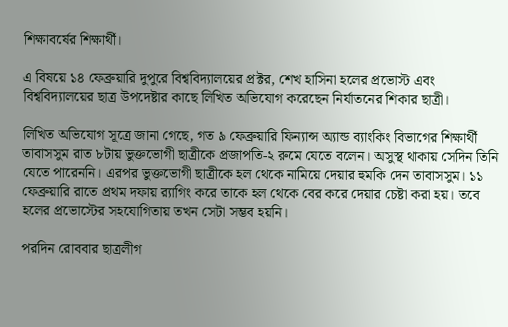শিক্ষাবর্ষের শিক্ষার্থী।

এ বিষয়ে ১৪ ফেব্রুয়ারি দুপুরে বিশ্ববিদ্যালয়ের প্রক্টর, শেখ হাসিনা হলের প্রভোস্ট এবং বিশ্ববিদ্যালয়ের ছাত্র উপদেষ্টার কাছে লিখিত অভিযোগ করেছেন নির্যাতনের শিকার ছাত্রী।

লিখিত অভিযোগ সূত্রে জানা গেছে, গত ৯ ফেব্রুয়ারি ফিন্যান্স অ্যান্ড ব্যাংকিং বিভাগের শিক্ষার্থী তাবাসসুম রাত ৮টায় ভুক্তভোগী ছাত্রীকে প্রজাপতি-২ রুমে যেতে বলেন। অসুস্থ থাকায় সেদিন তিনি যেতে পারেননি। এরপর ভুক্তভোগী ছাত্রীকে হল থেকে নামিয়ে দেয়ার হুমকি দেন তাবাসসুম। ১১ ফেব্রুয়ারি রাতে প্রথম দফায় র‌্যাগিং করে তাকে হল থেকে বের করে দেয়ার চেষ্টা করা হয়। তবে হলের প্রভোস্টের সহযোগিতায় তখন সেটা সম্ভব হয়নি।

পরদিন রোববার ছাত্রলীগ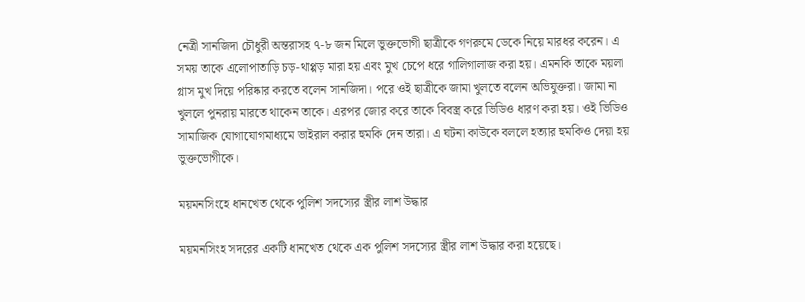নেত্রী সানজিদা চৌধুরী অন্তরাসহ ৭-৮ জন মিলে ভুক্তভোগী ছাত্রীকে গণরুমে ডেকে নিয়ে মারধর করেন। এ সময় তাকে এলোপাতাড়ি চড়-থাপ্পড় মারা হয় এবং মুখ চেপে ধরে গালিগালাজ করা হয়। এমনকি তাকে ময়লা গ্লাস মুখ দিয়ে পরিষ্কার করতে বলেন সানজিদা। পরে ওই ছাত্রীকে জামা খুলতে বলেন অভিযুক্তরা। জামা না খুললে পুনরায় মারতে থাকেন তাকে। এরপর জোর করে তাকে বিবস্ত্র করে ভিডিও ধারণ করা হয়। ওই ভিডিও সামাজিক যোগাযোগমাধ্যমে ভাইরাল করার হুমকি দেন তারা। এ ঘটনা কাউকে বললে হত্যার হুমকিও দেয়া হয় ভুক্তভোগীকে।

ময়মনসিংহে ধানখেত থেকে পুলিশ সদস্যের স্ত্রীর লাশ উদ্ধার

ময়মনসিংহ সদরের একটি ধানখেত থেকে এক পুলিশ সদস্যের স্ত্রীর লাশ উদ্ধার করা হয়েছে।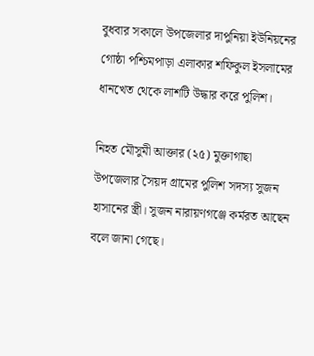বুধবার সকালে উপজেলার দাপুনিয়া ইউনিয়নের গোষ্ঠা পশ্চিমপাড়া এলাকার শফিকুল ইসলামের ধানখেত থেকে লাশটি উদ্ধার করে পুলিশ।

নিহত মৌসুমী আক্তার (২৫) মুক্তাগাছা উপজেলার সৈয়দ গ্রামের পুলিশ সদস্য সুজন হাসানের স্ত্রী। সুজন নারায়ণগঞ্জে কর্মরত আছেন বলে জানা গেছে।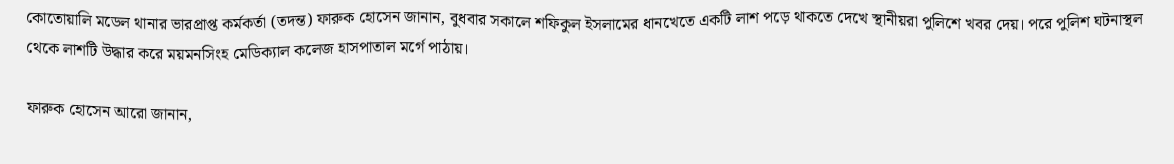কোতোয়ালি মডেল থানার ভারপ্রাপ্ত কর্মকর্তা (তদন্ত) ফারুক হোসেন জানান, বুধবার সকালে শফিকুল ইসলামের ধানখেতে একটি লাশ পড়ে থাকতে দেখে স্থানীয়রা পুলিশে খবর দেয়। পরে পুলিশ ঘটনাস্থল থেকে লাশটি উদ্ধার করে ময়মনসিংহ মেডিক্যাল কলেজ হাসপাতাল মর্গে পাঠায়।

ফারুক হোসেন আরো জানান,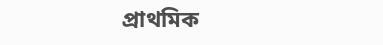প্রাথমিক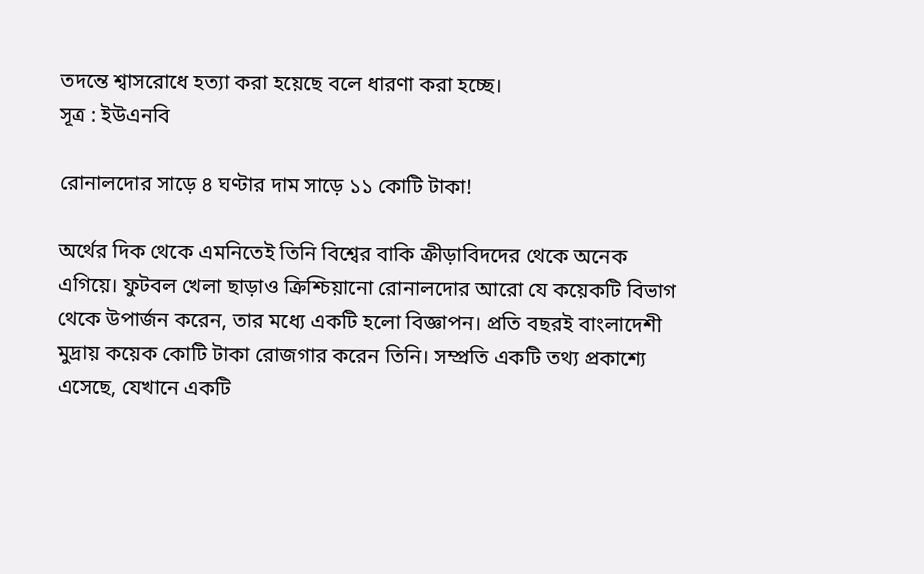তদন্তে শ্বাসরোধে হত্যা করা হয়েছে বলে ধারণা করা হচ্ছে।
সূত্র : ইউএনবি

রোনালদোর সাড়ে ৪ ঘণ্টার দাম সাড়ে ১১ কোটি টাকা!

অর্থের দিক থেকে এমনিতেই তিনি বিশ্বের বাকি ক্রীড়াবিদদের থেকে অনেক এগিয়ে। ফুটবল খেলা ছাড়াও ক্রিশ্চিয়ানো রোনালদোর আরো যে কয়েকটি বিভাগ থেকে উপার্জন করেন, তার মধ্যে একটি হলো বিজ্ঞাপন। প্রতি বছরই বাংলাদেশী মুদ্রায় কয়েক কোটি টাকা রোজগার করেন তিনি। সম্প্রতি একটি তথ্য প্রকাশ্যে এসেছে, যেখানে একটি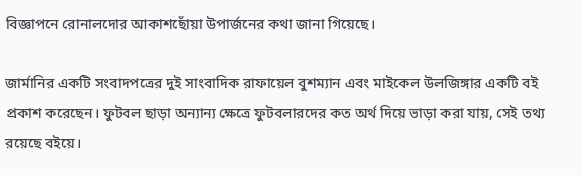বিজ্ঞাপনে রোনালদোর আকাশছোঁয়া উপার্জনের কথা জানা গিয়েছে।

জার্মানির একটি সংবাদপত্রের দুই সাংবাদিক রাফায়েল বুশম্যান এবং মাইকেল উলজিঙ্গার একটি বই প্রকাশ করেছেন। ফুটবল ছাড়া অন্যান্য ক্ষেত্রে ফুটবলারদের কত অর্থ দিয়ে ভাড়া করা যায়, সেই তথ্য রয়েছে বইয়ে।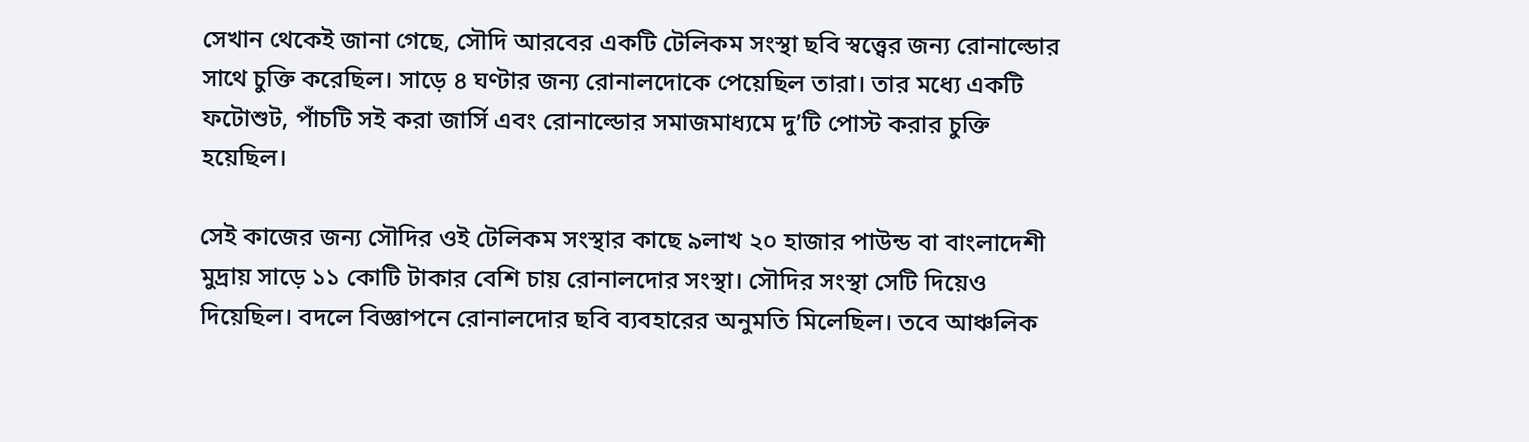সেখান থেকেই জানা গেছে, সৌদি আরবের একটি টেলিকম সংস্থা ছবি স্বত্ত্বের জন্য রোনাল্ডোর সাথে চুক্তি করেছিল। সাড়ে ৪ ঘণ্টার জন্য রোনালদোকে পেয়েছিল তারা। তার মধ্যে একটি ফটোশুট, পাঁচটি সই করা জার্সি এবং রোনাল্ডোর সমাজমাধ্যমে দু’টি পোস্ট করার চুক্তি হয়েছিল।

সেই কাজের জন্য সৌদির ওই টেলিকম সংস্থার কাছে ৯লাখ ২০ হাজার পাউন্ড বা বাংলাদেশী মুদ্রায় সাড়ে ১১ কোটি টাকার বেশি চায় রোনালদোর সংস্থা। সৌদির সংস্থা সেটি দিয়েও দিয়েছিল। বদলে বিজ্ঞাপনে রোনালদোর ছবি ব্যবহারের অনুমতি মিলেছিল। তবে আঞ্চলিক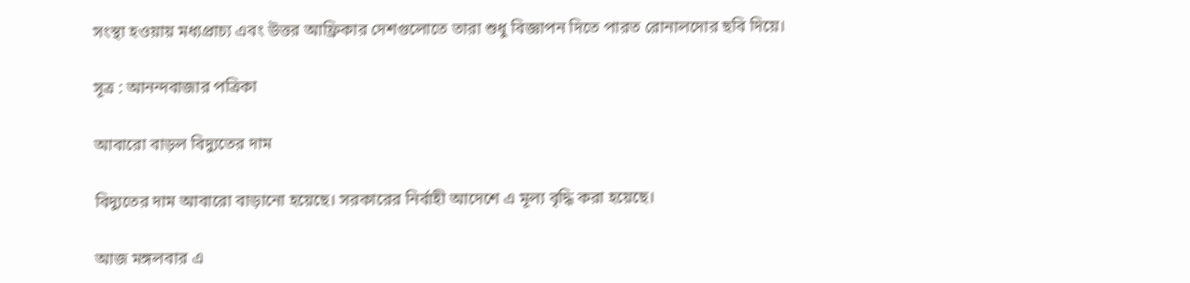সংস্থা হওয়ায় মধ্যপ্রাচ্য এবং উত্তর আফ্রিকার দেশগুলোতে তারা শুধু বিজ্ঞাপন দিতে পারত রোনালদোর ছবি দিয়ে।

সূত্র : আনন্দবাজার পত্রিকা

আবারো বাড়ল বিদ্যুতের দাম

বিদ্যুতের দাম আবারো বাড়ানো হয়েছে। সরকারের নির্বাহী আদেশে এ মূল্য বৃদ্ধি করা হয়েছে।

আজ মঙ্গলবার এ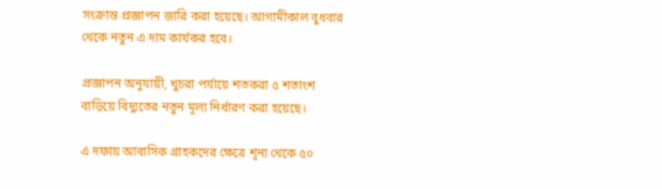সংক্রান্ত প্রজ্ঞাপন জারি করা হয়েছে। আগামীকাল বুধবার থেকে নতুন এ দাম কার্যকর হবে।

প্রজ্ঞাপন অনুযায়ী, খুচরা পর্যায়ে শতকরা ৫ শতাংশ বাড়িয়ে বিদ্যুতের নতুন মূল্য নির্ধারণ করা হয়েছে।

এ দফায় আবাসিক গ্রাহকদের ক্ষেত্রে শূন্য থেকে ৫০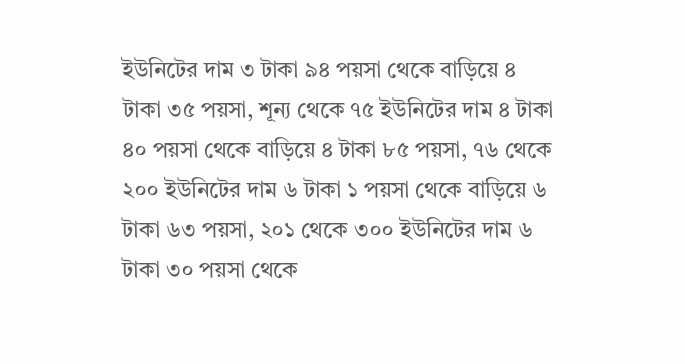ইউনিটের দাম ৩ টাকা ৯৪ পয়সা থেকে বাড়িয়ে ৪ টাকা ৩৫ পয়সা, শূন্য থেকে ৭৫ ইউনিটের দাম ৪ টাকা ৪০ পয়সা থেকে বাড়িয়ে ৪ টাকা ৮৫ পয়সা, ৭৬ থেকে ২০০ ইউনিটের দাম ৬ টাকা ১ পয়সা থেকে বাড়িয়ে ৬ টাকা ৬৩ পয়সা, ২০১ থেকে ৩০০ ইউনিটের দাম ৬ টাকা ৩০ পয়সা থেকে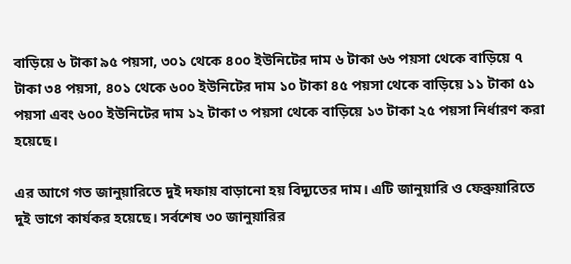বাড়িয়ে ৬ টাকা ৯৫ পয়সা, ৩০১ থেকে ৪০০ ইউনিটের দাম ৬ টাকা ৬৬ পয়সা থেকে বাড়িয়ে ৭ টাকা ৩৪ পয়সা, ৪০১ থেকে ৬০০ ইউনিটের দাম ১০ টাকা ৪৫ পয়সা থেকে বাড়িয়ে ১১ টাকা ৫১ পয়সা এবং ৬০০ ইউনিটের দাম ১২ টাকা ৩ পয়সা থেকে বাড়িয়ে ১৩ টাকা ২৫ পয়সা নির্ধারণ করা হয়েছে।

এর আগে গত জানুয়ারিতে দুই দফায় বাড়ানো হয় বিদ্যুতের দাম। এটি জানুয়ারি ও ফেব্রুয়ারিতে দুই ভাগে কার্যকর হয়েছে। সর্বশেষ ৩০ জানুয়ারির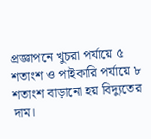প্রজ্ঞাপনে খুচরা পর্যায়ে ৫ শতাংশ ও পাইকারি পর্যায়ে ৮ শতাংশ বাড়ানো হয় বিদ্যুতের দাম।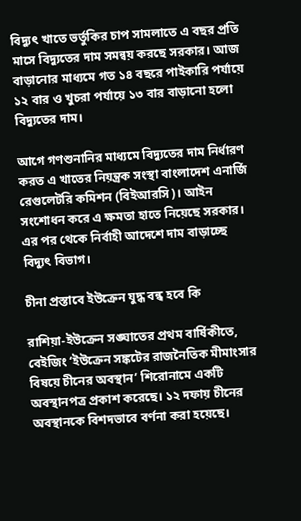বিদ্যুৎ খাতে ভর্তুকির চাপ সামলাতে এ বছর প্রতি মাসে বিদ্যুতের দাম সমন্বয় করছে সরকার। আজ বাড়ানোর মাধ্যমে গত ১৪ বছরে পাইকারি পর্যায়ে ১২ বার ও খুচরা পর্যায়ে ১৩ বার বাড়ানো হলো বিদ্যুতের দাম।

আগে গণশুনানির মাধ্যমে বিদ্যুতের দাম নির্ধারণ করত এ খাতের নিয়ন্ত্রক সংস্থা বাংলাদেশ এনার্জি রেগুলেটরি কমিশন (বিইআরসি)। আইন সংশোধন করে এ ক্ষমতা হাতে নিয়েছে সরকার। এর পর থেকে নির্বাহী আদেশে দাম বাড়াচ্ছে বিদ্যুৎ বিভাগ।

চীনা প্রস্তাবে ইউক্রেন যুদ্ধ বন্ধ হবে কি

রাশিয়া-ইউক্রেন সঙ্ঘাতের প্রথম বার্ষিকীতে, বেইজিং ‘ইউক্রেন সঙ্কটের রাজনৈতিক মীমাংসার বিষয়ে চীনের অবস্থান’ শিরোনামে একটি অবস্থানপত্র প্রকাশ করেছে। ১২ দফায় চীনের অবস্থানকে বিশদভাবে বর্ণনা করা হয়েছে।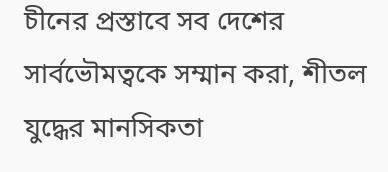চীনের প্রস্তাবে সব দেশের সার্বভৌমত্বকে সম্মান করা, শীতল যুদ্ধের মানসিকতা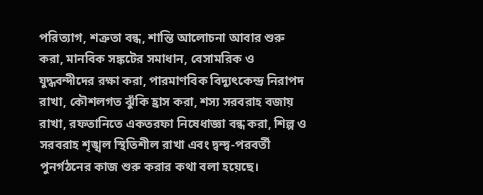পরিত্যাগ, শত্রুতা বন্ধ, শান্তি আলোচনা আবার শুরু করা, মানবিক সঙ্কটের সমাধান, বেসামরিক ও যুদ্ধবন্দীদের রক্ষা করা, পারমাণবিক বিদ্যুৎকেন্দ্র নিরাপদ রাখা, কৌশলগত ঝুঁকি হ্রাস করা, শস্য সরবরাহ বজায় রাখা, রফতানিতে একতরফা নিষেধাজ্ঞা বন্ধ করা, শিল্প ও সরবরাহ শৃঙ্খল স্থিতিশীল রাখা এবং দ্বন্দ্ব-পরবর্তী পুনর্গঠনের কাজ শুরু করার কথা বলা হয়েছে।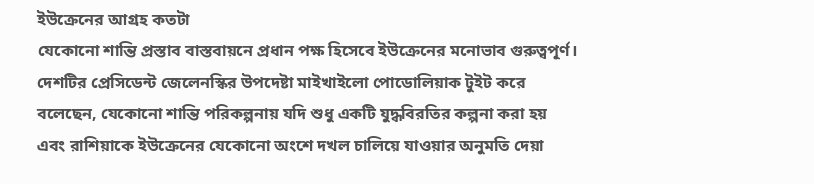ইউক্রেনের আগ্রহ কতটা
যেকোনো শান্তি প্রস্তাব বাস্তবায়নে প্রধান পক্ষ হিসেবে ইউক্রেনের মনোভাব গুরুত্বপূর্ণ। দেশটির প্রেসিডেন্ট জেলেনস্কির উপদেষ্টা মাইখাইলো পোডোলিয়াক টুইট করে বলেছেন, যেকোনো শান্তি পরিকল্পনায় যদি শুধু একটি যুদ্ধবিরতির কল্পনা করা হয় এবং রাশিয়াকে ইউক্রেনের যেকোনো অংশে দখল চালিয়ে যাওয়ার অনুমতি দেয়া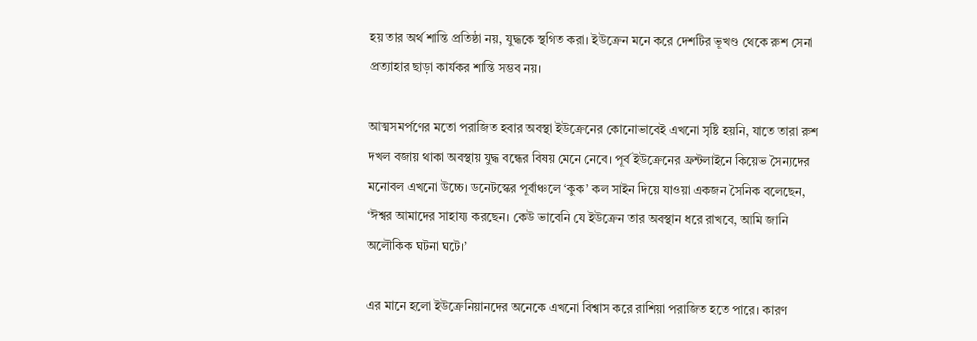হয় তার অর্থ শান্তি প্রতিষ্ঠা নয়, যুদ্ধকে স্থগিত করা। ইউক্রেন মনে করে দেশটির ভূখণ্ড থেকে রুশ সেনা প্রত্যাহার ছাড়া কার্যকর শান্তি সম্ভব নয়।

আত্মসমর্পণের মতো পরাজিত হবার অবস্থা ইউক্রেনের কোনোভাবেই এখনো সৃষ্টি হয়নি, যাতে তারা রুশ দখল বজায় থাকা অবস্থায় যুদ্ধ বন্ধের বিষয় মেনে নেবে। পূর্ব ইউক্রেনের ফ্রন্টলাইনে কিয়েভ সৈন্যদের মনোবল এখনো উচ্চে। ডনেটস্কের পূর্বাঞ্চলে ‘কুক’ কল সাইন দিয়ে যাওয়া একজন সৈনিক বলেছেন, ‘ঈশ্বর আমাদের সাহায্য করছেন। কেউ ভাবেনি যে ইউক্রেন তার অবস্থান ধরে রাখবে, আমি জানি অলৌকিক ঘটনা ঘটে।’

এর মানে হলো ইউক্রেনিয়ানদের অনেকে এখনো বিশ্বাস করে রাশিয়া পরাজিত হতে পারে। কারণ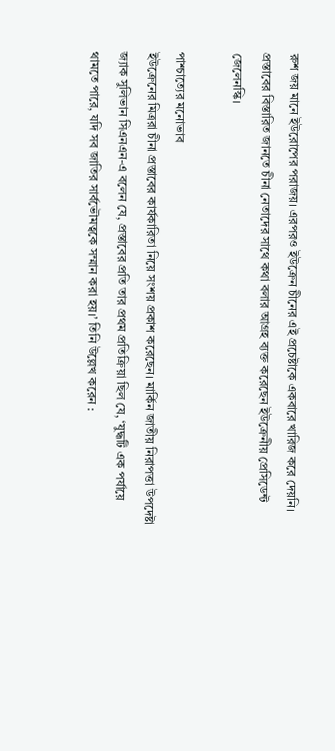রুশ জয় মানে ইউরোপের পরাজয়। এরপরও ইউক্রেন চীনের এই প্রচেষ্টাকে একবারে খারিজ করে দেয়নি। প্রস্তাবের বিস্তারিত জানতে চীনা নেতাদের সাথে কথা বলার আগ্রহ ব্যক্ত করেছেন ইউক্রেনীয় প্রেসিডেন্ট জেলেনস্কি।

পাশ্চাত্যের মনোভাব
ইউক্রেনের মিত্ররা চীনা প্রস্তাবের কার্যকারিতা নিয়ে সংশয় প্রকাশ করেছেন। মার্কিন জাতীয় নিরাপত্তা উপদেষ্টা জ্যাক সুলিভান সিএনএন-এ বলেন যে, প্রস্তাবের প্রতি তার প্রথম প্রতিক্রিয়া ছিল যে, ‘যুদ্ধটি এক পর্যায়ে থামতে পারে, যদি সব জাতির সার্বভৌমত্বকে সম্মান করা হয়।’ তিনি উল্লেখ করেন :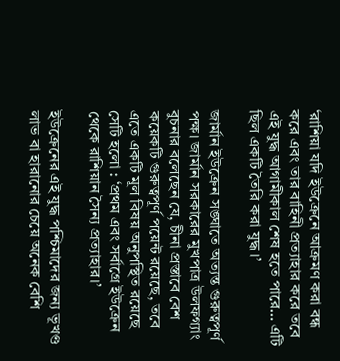‘রাশিয়া যদি ইউক্রেনে আক্রমণ করা বন্ধ করে এবং তার বাহিনী প্রত্যাহার করে তবে এই যুদ্ধ আগামীকাল শেষ হতে পারে… এটি ছিল একটি তৈরি করা যুদ্ধ।’

জার্মান ইউক্রেন সঙ্ঘাতে অত্যন্ত গুরুত্বপূর্ণ পক্ষ। জার্মান সরকারের মুখপাত্র উলফগ্যাং বুচনার বলেছেন যে, চীনা প্রস্তাবে বেশ কয়েকটি গুরুত্বপূর্ণ পয়েন্ট রয়েছে, তবে এতে একটি মূল বিষয় অনুপস্থিত রয়েছে সেটি হলো : ‘প্রথম এবং সর্বাগ্রে ইউক্রেন থেকে রাশিয়ান সৈন্য প্রত্যাহার।’

ইউক্রেনের এই যুদ্ধ পশ্চিমাদের জন্য ভূখণ্ড লাভ বা হারানোর চেয়ে অনেক বেশি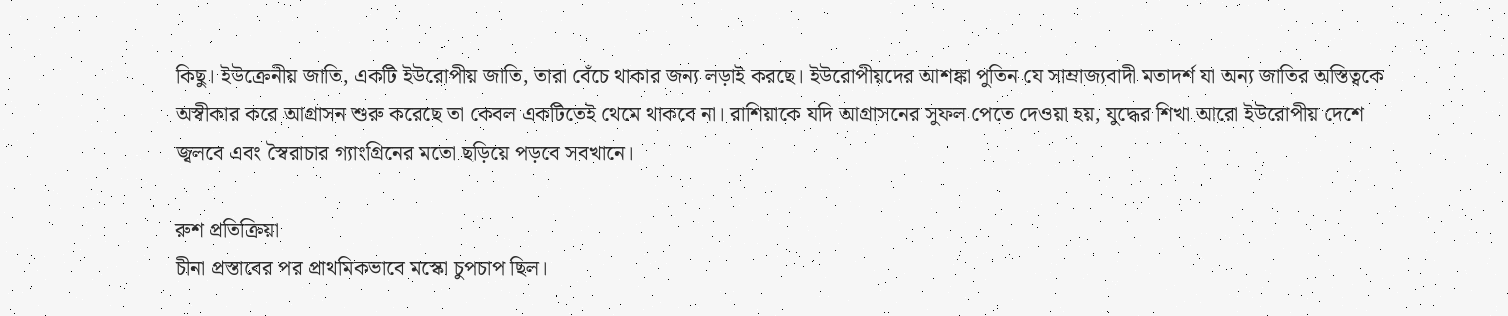কিছু। ইউক্রেনীয় জাতি, একটি ইউরোপীয় জাতি, তারা বেঁচে থাকার জন্য লড়াই করছে। ইউরোপীয়দের আশঙ্কা পুতিন যে সাম্রাজ্যবাদী মতাদর্শ যা অন্য জাতির অস্তিত্বকে অস্বীকার করে আগ্রাসন শুরু করেছে তা কেবল একটিতেই থেমে থাকবে না। রাশিয়াকে যদি আগ্রাসনের সুফল পেতে দেওয়া হয়, যুদ্ধের শিখা আরো ইউরোপীয় দেশে জ্বলবে এবং স্বৈরাচার গ্যাংগ্রিনের মতো ছড়িয়ে পড়বে সবখানে।

রুশ প্রতিক্রিয়া
চীনা প্রস্তাবের পর প্রাথমিকভাবে মস্কো চুপচাপ ছিল।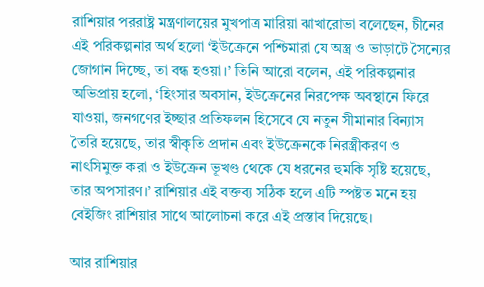রাশিয়ার পররাষ্ট্র মন্ত্রণালয়ের মুখপাত্র মারিয়া ঝাখারোভা বলেছেন, চীনের এই পরিকল্পনার অর্থ হলো ‘ইউক্রেনে পশ্চিমারা যে অস্ত্র ও ভাড়াটে সৈন্যের জোগান দিচ্ছে, তা বন্ধ হওয়া।’ তিনি আরো বলেন, এই পরিকল্পনার অভিপ্রায় হলো, ‘হিংসার অবসান, ইউক্রেনের নিরপেক্ষ অবস্থানে ফিরে যাওয়া, জনগণের ইচ্ছার প্রতিফলন হিসেবে যে নতুন সীমানার বিন্যাস তৈরি হয়েছে, তার স্বীকৃতি প্রদান এবং ইউক্রেনকে নিরস্ত্রীকরণ ও নাৎসিমুক্ত করা ও ইউক্রেন ভূখণ্ড থেকে যে ধরনের হুমকি সৃষ্টি হয়েছে, তার অপসারণ।’ রাশিয়ার এই বক্তব্য সঠিক হলে এটি স্পষ্টত মনে হয় বেইজিং রাশিয়ার সাথে আলোচনা করে এই প্রস্তাব দিয়েছে।

আর রাশিয়ার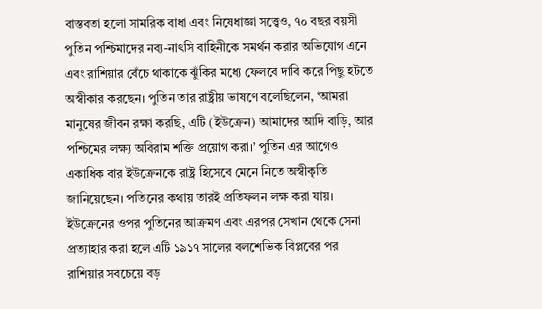বাস্তবতা হলো সামরিক বাধা এবং নিষেধাজ্ঞা সত্ত্বেও, ৭০ বছর বয়সী পুতিন পশ্চিমাদের নব্য-নাৎসি বাহিনীকে সমর্থন করার অভিযোগ এনে এবং রাশিয়ার বেঁচে থাকাকে ঝুঁকির মধ্যে ফেলবে দাবি করে পিছু হটতে অস্বীকার করছেন। পুতিন তার রাষ্ট্রীয় ভাষণে বলেছিলেন, ‘আমরা মানুষের জীবন রক্ষা করছি, এটি (ইউক্রেন) আমাদের আদি বাড়ি, আর পশ্চিমের লক্ষ্য অবিরাম শক্তি প্রয়োগ করা।’ পুতিন এর আগেও একাধিক বার ইউক্রেনকে রাষ্ট্র হিসেবে মেনে নিতে অস্বীকৃতি জানিয়েছেন। পতিনের কথায় তারই প্রতিফলন লক্ষ করা যায়।
ইউক্রেনের ওপর পুতিনের আক্রমণ এবং এরপর সেখান থেকে সেনা প্রত্যাহার করা হলে এটি ১৯১৭ সালের বলশেভিক বিপ্লবের পর রাশিয়ার সবচেয়ে বড়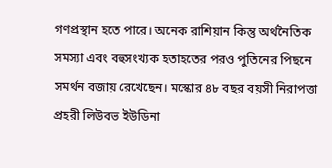গণপ্রস্থান হতে পারে। অনেক রাশিয়ান কিন্তু অর্থনৈতিক সমস্যা এবং বহুসংখ্যক হতাহতের পরও পুতিনের পিছনে সমর্থন বজায় রেখেছেন। মস্কোর ৪৮ বছর বয়সী নিরাপত্তা প্রহরী লিউবভ ইউডিনা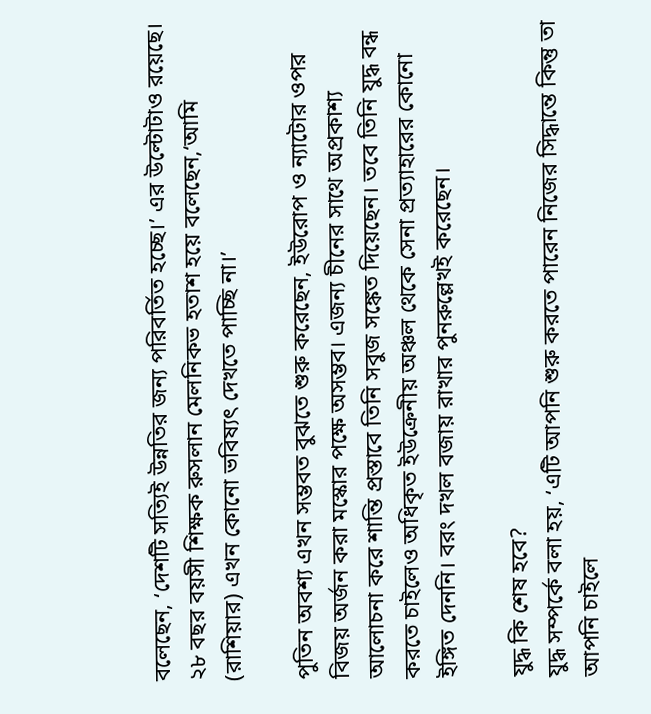বলেছেন, ‘দেশটি সত্যিই উন্নতির জন্য পরিবর্তিত হচ্ছে।’ এর উল্টোটাও রয়েছে। ২৮ বছর বয়সী শিক্ষক রুসলান মেলনিকভ হতাশ হয়ে বলেছেন,‘আমি (রাশিয়ার) এখন কোনো ভবিষ্যৎ দেখতে পাচ্ছি না।’

পুতিন অবশ্য এখন সম্ভবত বুঝতে শুরু করেছেন, ইউরোপ ও ন্যাটোর ওপর বিজয় অর্জন করা মস্কোর পক্ষে অসম্ভব। এজন্য চীনের সাথে অপ্রকাশ্য আলোচনা করে শান্তি প্রস্তাবে তিনি সবুজ সঙ্কেত দিয়েছেন। তবে তিনি যুদ্ধ বন্ধ করতে চাইলেও অধিকৃত ইউক্রেনীয় অঞ্চল থেকে সেনা প্রত্যাহারের কোনো ইঙ্গিত দেননি। বরং দখল বজায় রাখার পুনরুল্লেখই করেছেন।

যুদ্ধ কি শেষ হবে?
যুদ্ধ সম্পর্কে বলা হয়, ‘এটি আপনি শুরু করতে পারেন নিজের সিদ্ধান্তে কিন্তু তা আপনি চাইলে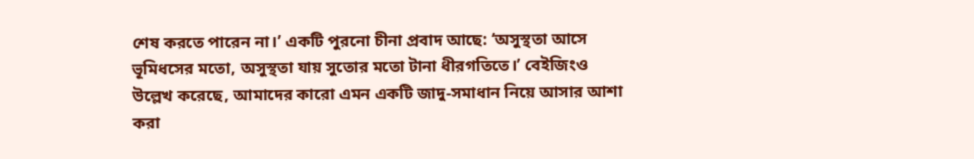শেষ করতে পারেন না।’ একটি পুরনো চীনা প্রবাদ আছে: ‘অসুস্থতা আসে ভূমিধসের মতো, অসুস্থতা যায় সুতোর মতো টানা ধীরগতিতে।’ বেইজিংও উল্লেখ করেছে, আমাদের কারো এমন একটি জাদু-সমাধান নিয়ে আসার আশা করা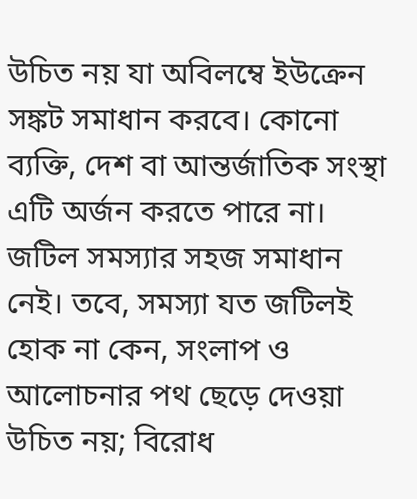উচিত নয় যা অবিলম্বে ইউক্রেন সঙ্কট সমাধান করবে। কোনো ব্যক্তি, দেশ বা আন্তর্জাতিক সংস্থা এটি অর্জন করতে পারে না। জটিল সমস্যার সহজ সমাধান নেই। তবে, সমস্যা যত জটিলই হোক না কেন, সংলাপ ও আলোচনার পথ ছেড়ে দেওয়া উচিত নয়; বিরোধ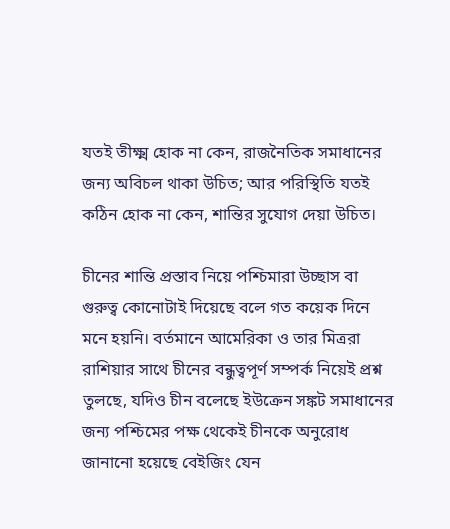যতই তীক্ষ্ম হোক না কেন, রাজনৈতিক সমাধানের জন্য অবিচল থাকা উচিত; আর পরিস্থিতি যতই কঠিন হোক না কেন, শান্তির সুযোগ দেয়া উচিত।

চীনের শান্তি প্রস্তাব নিয়ে পশ্চিমারা উচ্ছাস বা গুরুত্ব কোনোটাই দিয়েছে বলে গত কয়েক দিনে মনে হয়নি। বর্তমানে আমেরিকা ও তার মিত্ররা রাশিয়ার সাথে চীনের বন্ধুত্বপূর্ণ সম্পর্ক নিয়েই প্রশ্ন তুলছে, যদিও চীন বলেছে ইউক্রেন সঙ্কট সমাধানের জন্য পশ্চিমের পক্ষ থেকেই চীনকে অনুরোধ জানানো হয়েছে বেইজিং যেন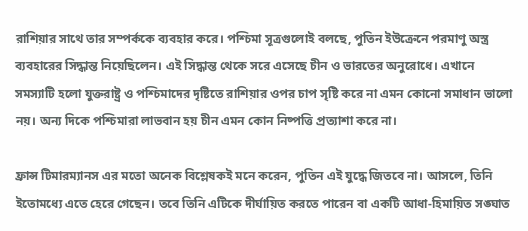রাশিয়ার সাথে তার সম্পর্ককে ব্যবহার করে। পশ্চিমা সূত্রগুলোই বলছে, পুতিন ইউক্রেনে পরমাণু অস্ত্র ব্যবহারের সিদ্ধান্ত নিয়েছিলেন। এই সিদ্ধান্ত থেকে সরে এসেছে চীন ও ভারতের অনুরোধে। এখানে সমস্যাটি হলো যুক্তরাষ্ট্র ও পশ্চিমাদের দৃষ্টিতে রাশিয়ার ওপর চাপ সৃষ্টি করে না এমন কোনো সমাধান ভালো নয়। অন্য দিকে পশ্চিমারা লাভবান হয় চীন এমন কোন নিষ্পত্তি প্রত্যাশা করে না।

ফ্রান্স টিমারম্যানস এর মতো অনেক বিশ্লেষকই মনে করেন, পুতিন এই যুদ্ধে জিতবে না। আসলে, তিনি ইতোমধ্যে এতে হেরে গেছেন। তবে তিনি এটিকে দীর্ঘায়িত করতে পারেন বা একটি আধা-হিমায়িত সঙ্ঘাত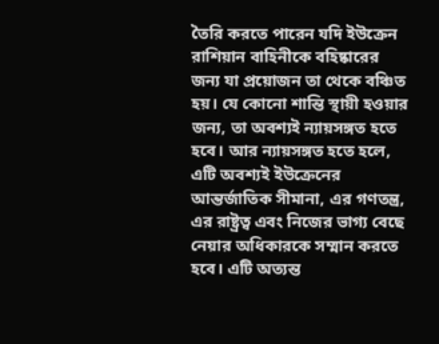তৈরি করতে পারেন যদি ইউক্রেন রাশিয়ান বাহিনীকে বহিষ্কারের জন্য যা প্রয়োজন তা থেকে বঞ্চিত হয়। যে কোনো শান্তি স্থায়ী হওয়ার জন্য, তা অবশ্যই ন্যায়সঙ্গত হতে হবে। আর ন্যায়সঙ্গত হতে হলে, এটি অবশ্যই ইউক্রেনের আন্তর্জাতিক সীমানা, এর গণতন্ত্র, এর রাষ্ট্রত্ব এবং নিজের ভাগ্য বেছে নেয়ার অধিকারকে সম্মান করতে হবে। এটি অত্যন্ত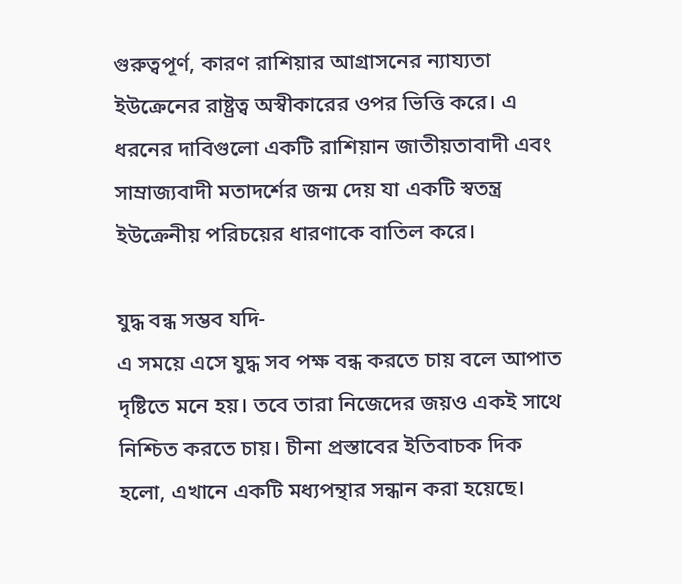গুরুত্বপূর্ণ, কারণ রাশিয়ার আগ্রাসনের ন্যায্যতা ইউক্রেনের রাষ্ট্রত্ব অস্বীকারের ওপর ভিত্তি করে। এ ধরনের দাবিগুলো একটি রাশিয়ান জাতীয়তাবাদী এবং সাম্রাজ্যবাদী মতাদর্শের জন্ম দেয় যা একটি স্বতন্ত্র ইউক্রেনীয় পরিচয়ের ধারণাকে বাতিল করে।

যুদ্ধ বন্ধ সম্ভব যদি-
এ সময়ে এসে যুদ্ধ সব পক্ষ বন্ধ করতে চায় বলে আপাত দৃষ্টিতে মনে হয়। তবে তারা নিজেদের জয়ও একই সাথে নিশ্চিত করতে চায়। চীনা প্রস্তাবের ইতিবাচক দিক হলো, এখানে একটি মধ্যপন্থার সন্ধান করা হয়েছে।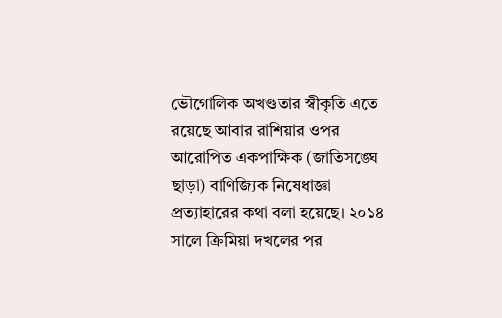ভৌগোলিক অখণ্ডতার স্বীকৃতি এতে রয়েছে আবার রাশিয়ার ওপর আরোপিত একপাক্ষিক (জাতিসঙ্ঘে ছাড়া) বাণিজ্যিক নিষেধাজ্ঞা প্রত্যাহারের কথা বলা হয়েছে। ২০১৪ সালে ক্রিমিয়া দখলের পর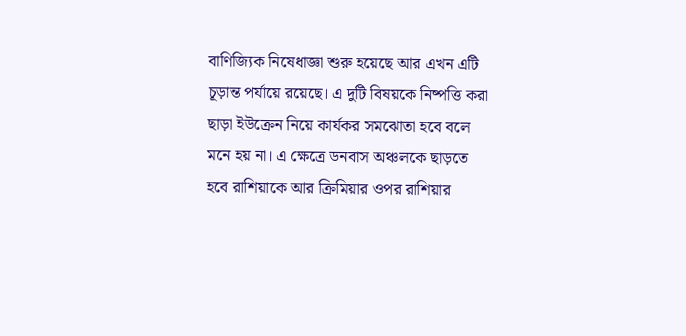বাণিজ্যিক নিষেধাজ্ঞা শুরু হয়েছে আর এখন এটি চূড়ান্ত পর্যায়ে রয়েছে। এ দুটি বিষয়কে নিষ্পত্তি করা ছাড়া ইউক্রেন নিয়ে কার্যকর সমঝোতা হবে বলে মনে হয় না। এ ক্ষেত্রে ডনবাস অঞ্চলকে ছাড়তে হবে রাশিয়াকে আর ক্রিমিয়ার ওপর রাশিয়ার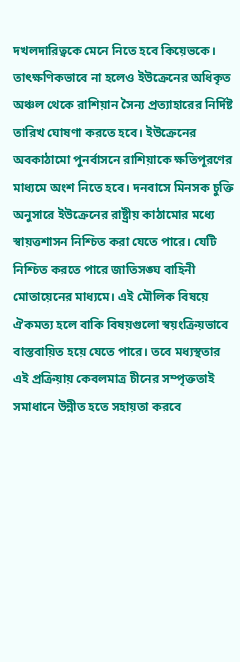দখলদারিত্বকে মেনে নিতে হবে কিয়েভকে। তাৎক্ষণিকভাবে না হলেও ইউক্রেনের অধিকৃত অঞ্চল থেকে রাশিয়ান সৈন্য প্রত্যাহারের নির্দিষ্ট তারিখ ঘোষণা করতে হবে। ইউক্রেনের অবকাঠামো পুনর্বাসনে রাশিয়াকে ক্ষতিপূরণের মাধ্যমে অংশ নিতে হবে। দনবাসে মিনসক চুক্তি অনুসারে ইউক্রেনের রাষ্ট্রীয় কাঠামোর মধ্যে স্বায়ত্তশাসন নিশ্চিত করা যেতে পারে। যেটি নিশ্চিত করতে পারে জাতিসঙ্ঘ বাহিনী মোতায়েনের মাধ্যমে। এই মৌলিক বিষয়ে ঐকমত্য হলে বাকি বিষয়গুলো স্বয়ংক্রিয়ভাবে বাস্তবায়িত হয়ে যেতে পারে। তবে মধ্যস্থতার এই প্রক্রিয়ায় কেবলমাত্র চীনের সম্পৃক্ততাই সমাধানে উন্নীত হতে সহায়তা করবে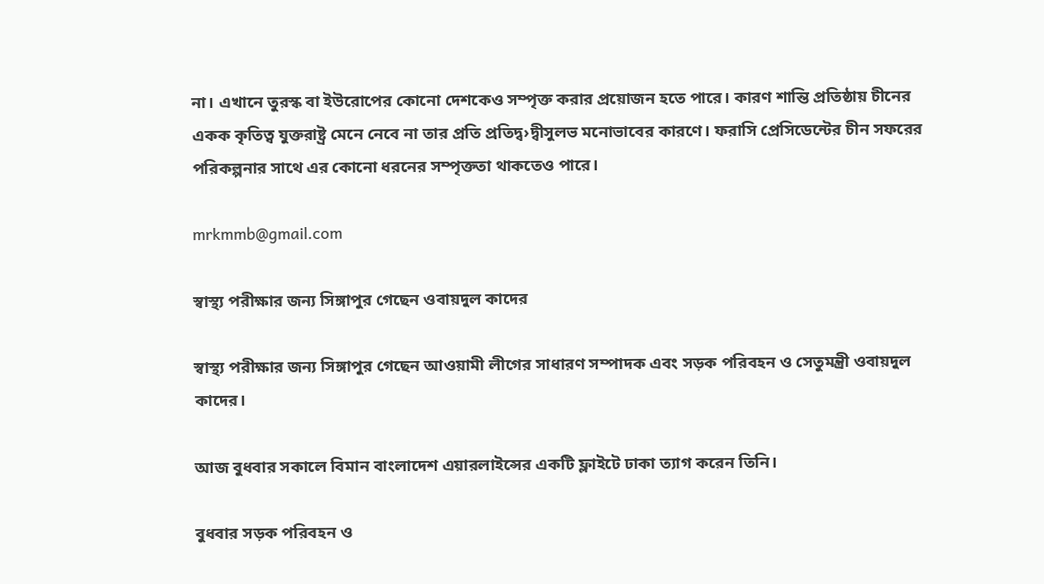না। এখানে তুরস্ক বা ইউরোপের কোনো দেশকেও সম্পৃক্ত করার প্রয়োজন হতে পারে। কারণ শান্তি প্রতিষ্ঠায় চীনের একক কৃতিত্ব যুক্তরাষ্ট্র মেনে নেবে না তার প্রতি প্রতিদ্ব›দ্বীসুলভ মনোভাবের কারণে। ফরাসি প্রেসিডেন্টের চীন সফরের পরিকল্পনার সাথে এর কোনো ধরনের সম্পৃক্ততা থাকতেও পারে।

mrkmmb@gmail.com

স্বাস্থ্য পরীক্ষার জন্য সিঙ্গাপুর গেছেন ওবায়দুল কাদের

স্বাস্থ্য পরীক্ষার জন্য সিঙ্গাপুর গেছেন আওয়ামী লীগের সাধারণ সম্পাদক এবং সড়ক পরিবহন ও সেতুমন্ত্রী ওবায়দুল কাদের।

আজ বুধবার সকালে বিমান বাংলাদেশ এয়ারলাইন্সের একটি ফ্লাইটে ঢাকা ত্যাগ করেন তিনি।

বুধবার সড়ক পরিবহন ও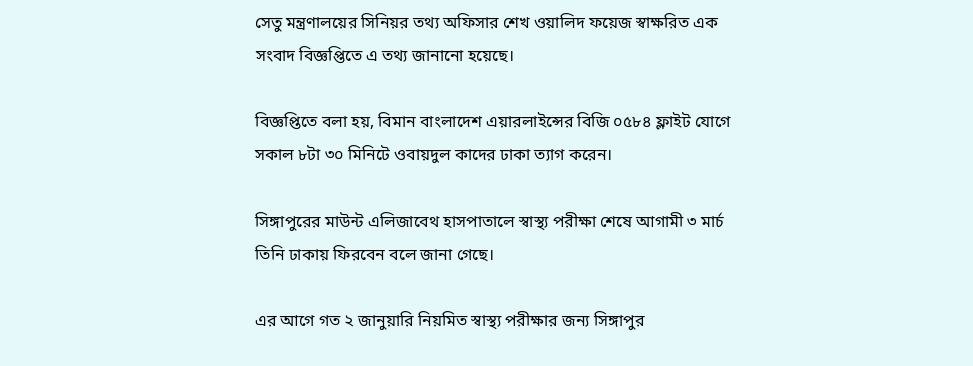সেতু মন্ত্রণালয়ের সিনিয়র তথ্য অফিসার শেখ ওয়ালিদ ফয়েজ স্বাক্ষরিত এক সংবাদ বিজ্ঞপ্তিতে এ তথ্য জানানো হয়েছে।

বিজ্ঞপ্তিতে বলা হয়, বিমান বাংলাদেশ এয়ারলাইন্সের বিজি ০৫৮৪ ফ্লাইট যোগে সকাল ৮টা ৩০ মিনিটে ওবায়দুল কাদের ঢাকা ত্যাগ করেন।

সিঙ্গাপুরের মাউন্ট এলিজাবেথ হাসপাতালে স্বাস্থ্য পরীক্ষা শেষে আগামী ৩ মার্চ তিনি ঢাকায় ফিরবেন বলে জানা গেছে।

এর আগে গত ২ জানুয়ারি নিয়মিত স্বাস্থ্য পরীক্ষার জন্য সিঙ্গাপুর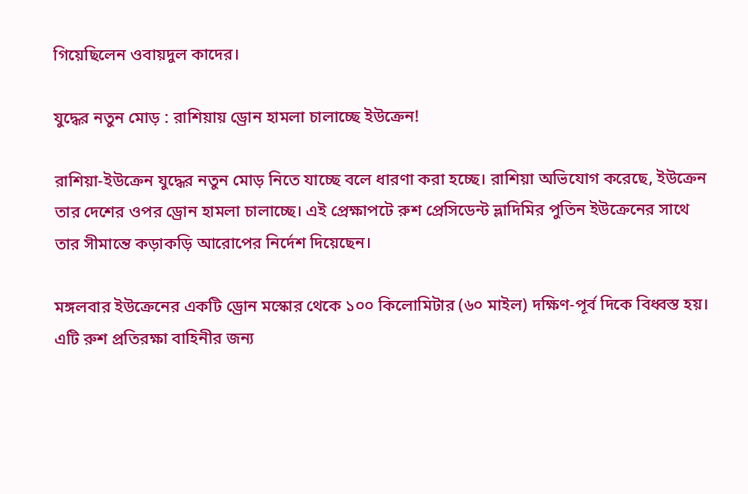গিয়েছিলেন ওবায়দুল কাদের।

যুদ্ধের নতুন মোড় : রাশিয়ায় ড্রোন হামলা চালাচ্ছে ইউক্রেন!

রাশিয়া-ইউক্রেন যুদ্ধের নতুন মোড় নিতে যাচ্ছে বলে ধারণা করা হচ্ছে। রাশিয়া অভিযোগ করেছে, ইউক্রেন তার দেশের ওপর ড্রোন হামলা চালাচ্ছে। এই প্রেক্ষাপটে রুশ প্রেসিডেন্ট ভ্লাদিমির পুতিন ইউক্রেনের সাথে তার সীমান্তে কড়াকড়ি আরোপের নির্দেশ দিয়েছেন।

মঙ্গলবার ইউক্রেনের একটি ড্রোন মস্কোর থেকে ১০০ কিলোমিটার (৬০ মাইল) দক্ষিণ-পূর্ব দিকে বিধ্বস্ত হয়। এটি রুশ প্রতিরক্ষা বাহিনীর জন্য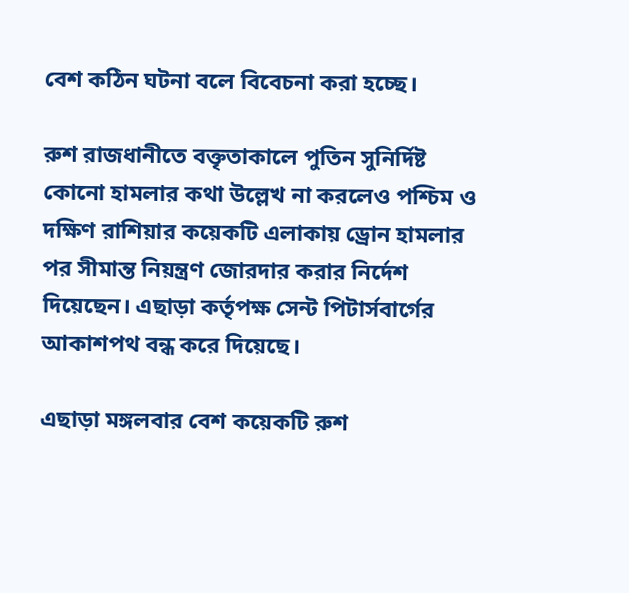বেশ কঠিন ঘটনা বলে বিবেচনা করা হচ্ছে।

রুশ রাজধানীতে বক্তৃতাকালে পুতিন সুনির্দিষ্ট কোনো হামলার কথা উল্লেখ না করলেও পশ্চিম ও দক্ষিণ রাশিয়ার কয়েকটি এলাকায় ড্রোন হামলার পর সীমান্ত নিয়ন্ত্রণ জোরদার করার নির্দেশ দিয়েছেন। এছাড়া কর্তৃপক্ষ সেন্ট পিটার্সবার্গের আকাশপথ বন্ধ করে দিয়েছে।

এছাড়া মঙ্গলবার বেশ কয়েকটি রুশ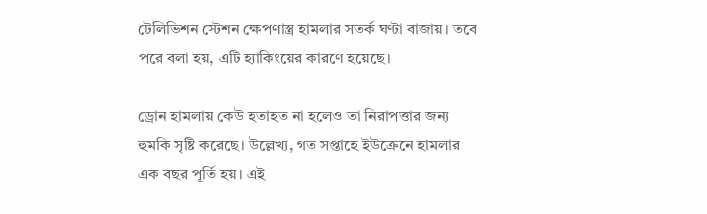টেলিভিশন স্টেশন ক্ষেপণাস্ত্র হামলার সতর্ক ঘণ্টা বাজায়। তবে পরে বলা হয়, এটি হ্যাকিংয়ের কারণে হয়েছে।

ড্রোন হামলায় কেউ হতাহত না হলেও তা নিরাপত্তার জন্য হুমকি সৃষ্টি করেছে। উল্লেখ্য, গত সপ্তাহে ইউক্রেনে হামলার এক বছর পূর্তি হয়। এই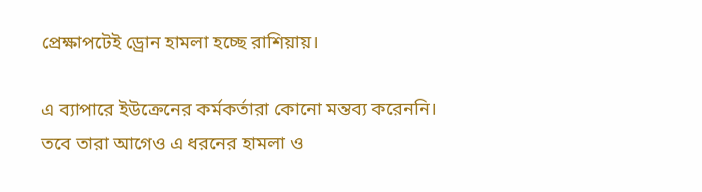প্রেক্ষাপটেই ড্রোন হামলা হচ্ছে রাশিয়ায়।

এ ব্যাপারে ইউক্রেনের কর্মকর্তারা কোনো মন্তব্য করেননি। তবে তারা আগেও এ ধরনের হামলা ও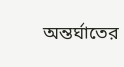অন্তর্ঘাতের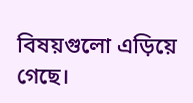বিষয়গুলো এড়িয়ে গেছে।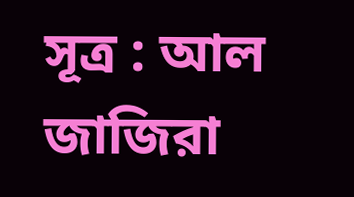সূত্র : আল জাজিরা